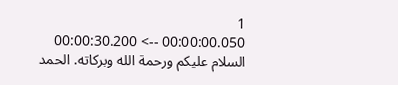1
00:00:00.050 --> 00:00:30.200
السلام عليكم ورحمة الله وبركاته. الحمد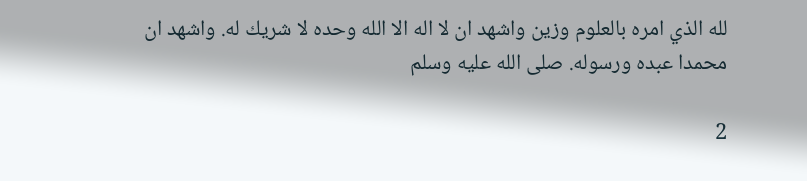لله الذي امره بالعلوم وزين واشهد ان لا اله الا الله وحده لا شريك له. واشهد ان محمدا عبده ورسوله. صلى الله عليه وسلم

2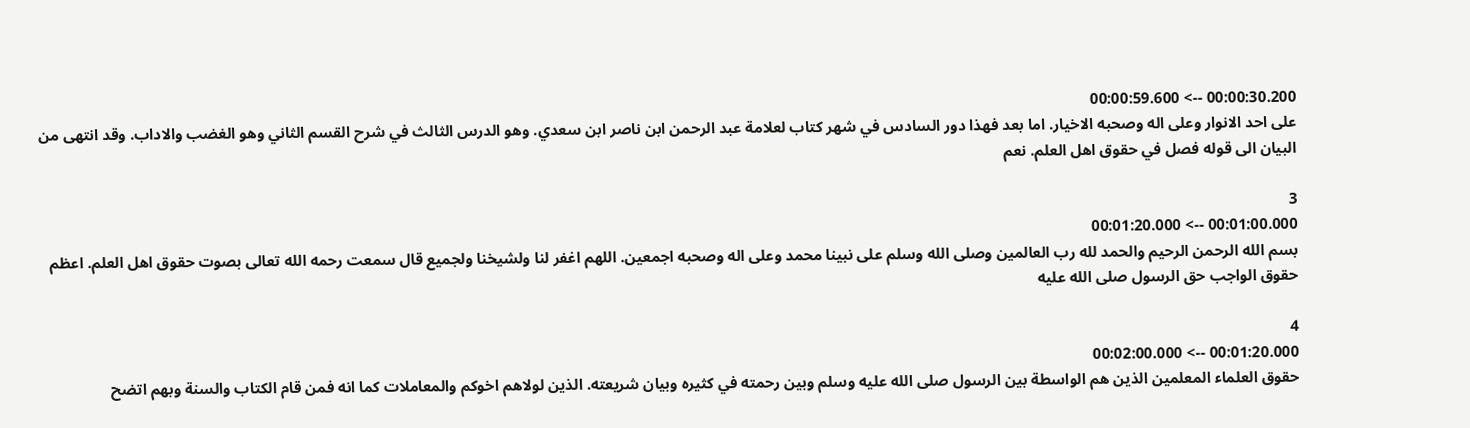00:00:30.200 --> 00:00:59.600
على احد الانوار وعلى اله وصحبه الاخيار. اما بعد فهذا دور السادس في شهر كتاب لعلامة عبد الرحمن ابن ناصر ابن سعدي. وهو الدرس الثالث في شرح القسم الثاني وهو الغضب والاداب. وقد انتهى من البيان الى قوله فصل في حقوق اهل العلم. نعم

3
00:01:00.000 --> 00:01:20.000
بسم الله الرحمن الرحيم والحمد لله رب العالمين وصلى الله وسلم على نبينا محمد وعلى اله وصحبه اجمعين. اللهم اغفر لنا ولشيخنا ولجميع قال سمعت رحمه الله تعالى بصوت حقوق اهل العلم. اعظم حقوق الواجب حق الرسول صلى الله عليه

4
00:01:20.000 --> 00:02:00.000
حقوق العلماء المعلمين الذين هم الواسطة بين الرسول صلى الله عليه وسلم وبين رحمته في كثيره وبيان شريعته. الذين لولاهم اخوكم والمعاملات كما انه فمن قام الكتاب والسنة وبهم اتضح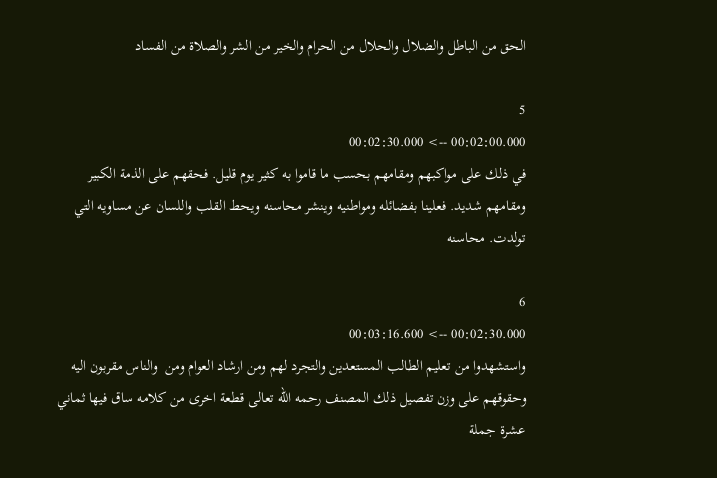الحق من الباطل والضلال والحلال من الحرام والخير من الشر والصلاة من الفساد

5
00:02:00.000 --> 00:02:30.000
في ذلك على مواكبهم ومقامهم بحسب ما قاموا به كثير يوم قليل. فحقهم على الذمة الكبير ومقامهم شديد. فعلينا بفضائله ومواطنيه وينشر محاسنه ويحط القلب واللسان عن مساويه التي تولدت. محاسنه

6
00:02:30.000 --> 00:03:16.600
واستشهدوا من تعليم الطالب المستعدين والتجرد لهم ومن ارشاد العوام ومن  والناس مقربون اليه وحقوقهم على وزن تفصيل ذلك المصنف رحمه الله تعالى قطعة اخرى من كلامه ساق فيها ثماني عشرة جملة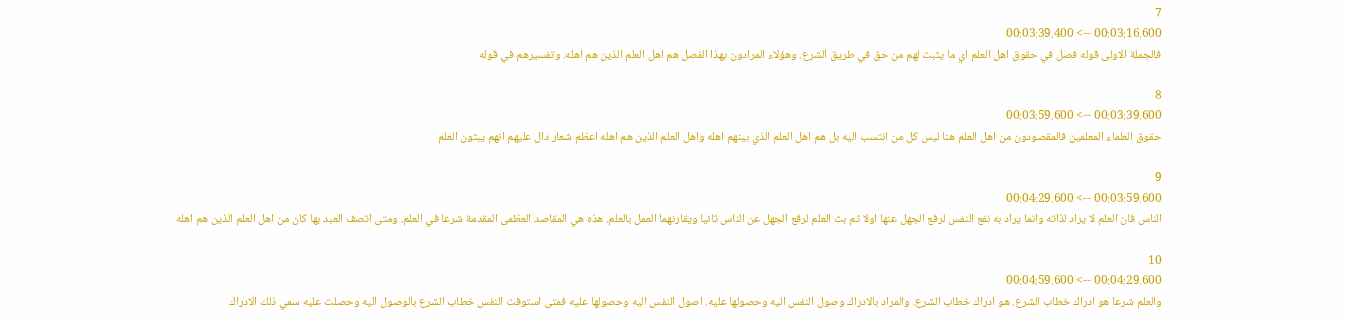7
00:03:16.600 --> 00:03:39.400
فالجملة الاولى قوله فصل في حقوق اهل العلم اي ما يثبت لهم من حق في طريق الشرع. وهؤلاء المرادون بهذا الفصل هم اهل العلم الذين هم اهله. وتفسيرهم في قوله

8
00:03:39.600 --> 00:03:59.600
حقوق العلماء المعلمين فالمقصودون من اهل العلم هنا ليس كل من انتسب اليه بل هم اهل العلم الذي بينهم اهله واهل العلم الذين هم اهله اعظم شعار دال عليهم انهم يبثون العلم

9
00:03:59.600 --> 00:04:29.600
الناس فان العلم لا يراد لذاته وانما يراد به نفع النفس لرفع الجهل عنها اولا ثم بث العلم لرفع الجهل عن الناس ثانيا ويقارنهما العمل بالعلم. هذه هي المقاصد العظمى المقدمة شرعا في العلم. ومتى اتصف العبد بها كان من اهل العلم الذين هم اهله

10
00:04:29.600 --> 00:04:59.600
والعلم شرعا هو ادراك خطاب الشرع. هو ادراك خطاب الشرع. والمراد بالادراك وصول النفس اليه وحصولها عليه. اصول النفس اليه وحصولها عليه فمتى استوفت النفس خطاب الشرع بالوصول اليه وحصلت عليه سمي ذلك الادراك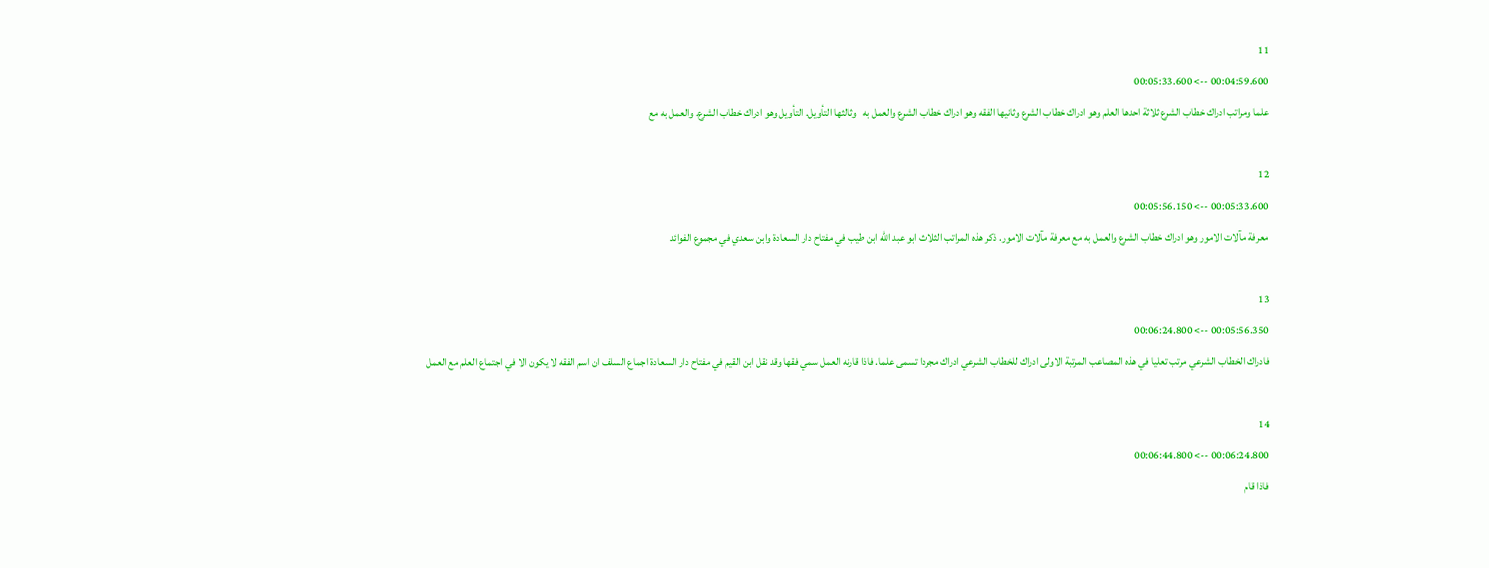11
00:04:59.600 --> 00:05:33.600
علما ومراتب ادراك خطاب الشرع ثلاثة احدها العلم وهو ادراك خطاب الشرع وثانيها الفقه وهو ادراك خطاب الشرع والعمل به   وثالثها التأويل. التأويل وهو ادراك خطاب الشرع. والعمل به مع

12
00:05:33.600 --> 00:05:56.150
معرفة مآلات الامور وهو ادراك خطاب الشرع والعمل به مع معرفة مآلات الامور. ذكر هذه المراتب الثلاث ابو عبد الله ابن طيب في مفتاح دار السعادة وابن سعدي في مجموع الفوائد

13
00:05:56.350 --> 00:06:24.800
فادراك الخطاب الشرعي مرتب تعليا في هذه المصاعب المرتبة الاولى ادراك للخطاب الشرعي ادراك مجردا تسمى علما. فاذا قارنه العمل سمي فقها وقد نقل ابن القيم في مفتاح دار السعادة اجماع السلف ان اسم الفقه لا يكون الا في اجتماع العلم مع العمل

14
00:06:24.800 --> 00:06:44.800
فاذا قام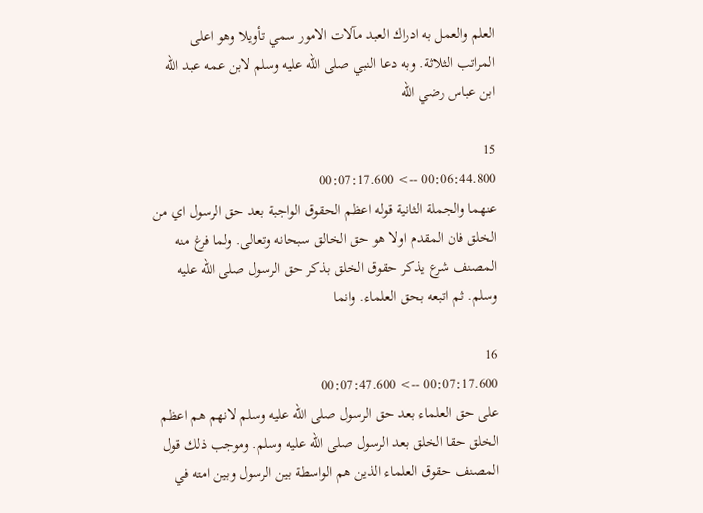العلم والعمل به ادراك العبد مآلات الامور سمي تأويلا وهو اعلى المراتب الثلاثة. وبه دعا النبي صلى الله عليه وسلم لابن عمه عبد الله ابن عباس رضي الله

15
00:06:44.800 --> 00:07:17.600
عنهما والجملة الثانية قوله اعظم الحقوق الواجبة بعد حق الرسول اي من الخلق فان المقدم اولا هو حق الخالق سبحانه وتعالى. ولما فرغ منه المصنف شرع يذكر حقوق الخلق بذكر حق الرسول صلى الله عليه وسلم. ثم اتبعه بحق العلماء. وانما

16
00:07:17.600 --> 00:07:47.600
على حق العلماء بعد حق الرسول صلى الله عليه وسلم لانهم هم اعظم الخلق حقا الخلق بعد الرسول صلى الله عليه وسلم. وموجب ذلك قول المصنف حقوق العلماء الذين هم الواسطة بين الرسول وبين امته في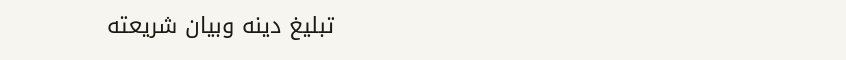تبليغ دينه وبيان شريعته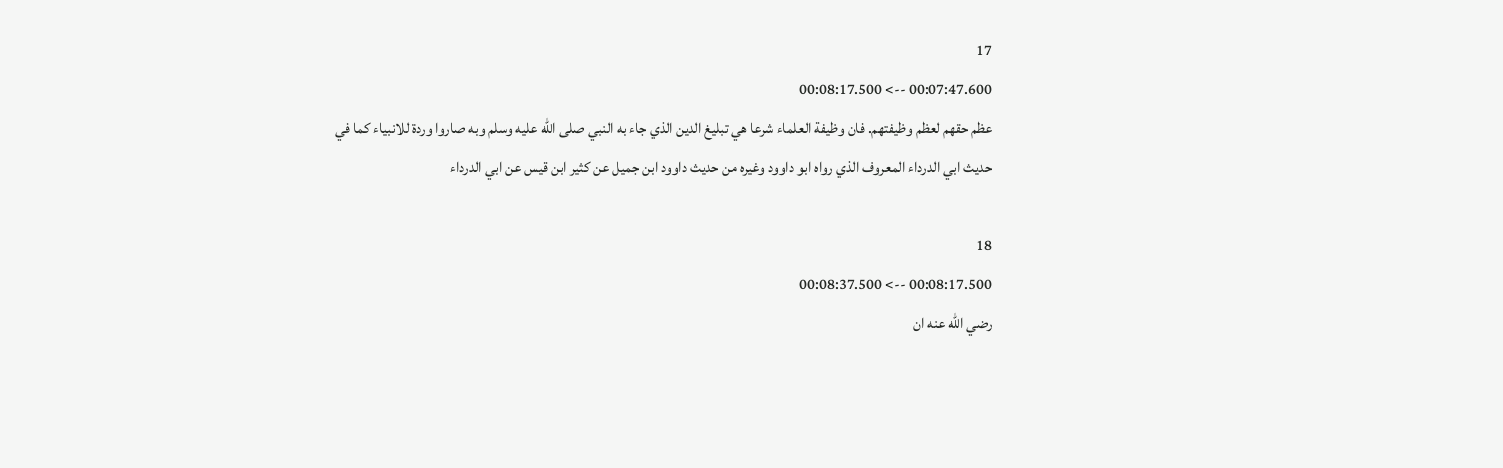17
00:07:47.600 --> 00:08:17.500
عظم حقهم لعظم وظيفتهم. فان وظيفة العلماء شرعا هي تبليغ الدين الذي جاء به النبي صلى الله عليه وسلم وبه صاروا وردة للانبياء كما في حديث ابي الدرداء المعروف الذي رواه ابو داوود وغيره من حديث داوود ابن جميل عن كثير ابن قيس عن ابي الدرداء

18
00:08:17.500 --> 00:08:37.500
رضي الله عنه ان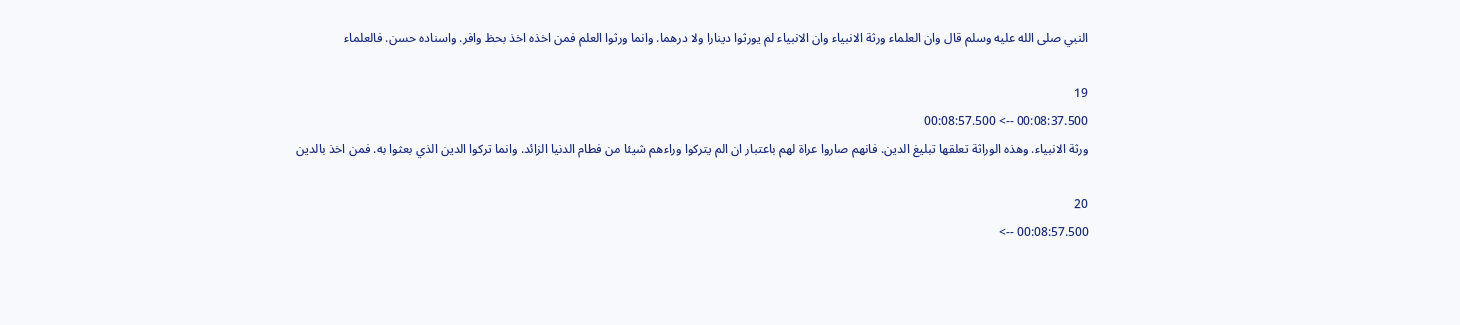النبي صلى الله عليه وسلم قال وان العلماء ورثة الانبياء وان الانبياء لم يورثوا دينارا ولا درهما. وانما ورثوا العلم فمن اخذه اخذ بحظ وافر. واسناده حسن. فالعلماء

19
00:08:37.500 --> 00:08:57.500
ورثة الانبياء. وهذه الوراثة تعلقها تبليغ الدين. فانهم صاروا عراة لهم باعتبار ان الم يتركوا وراءهم شيئا من فطام الدنيا الزائد. وانما تركوا الدين الذي بعثوا به. فمن اخذ بالدين

20
00:08:57.500 -->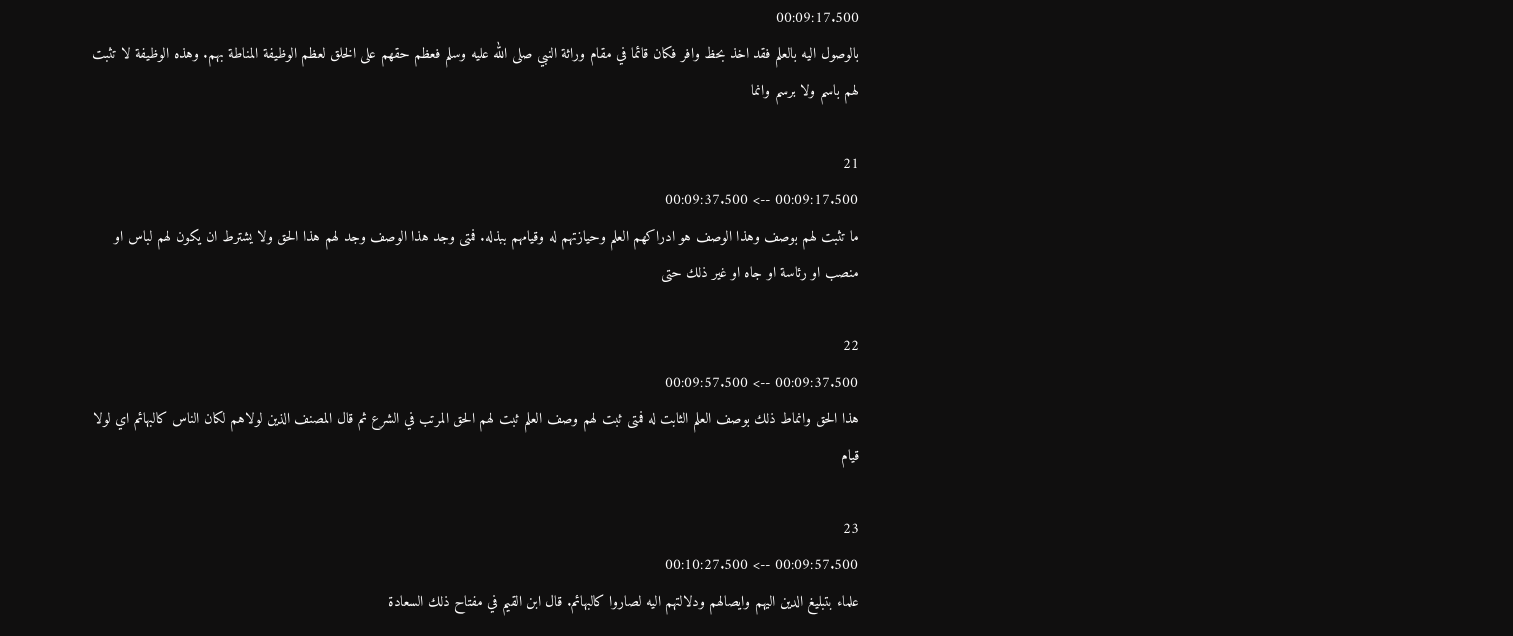00:09:17.500
بالوصول اليه بالعلم فقد اخذ بحظ وافر فكان قائما في مقام وراثة النبي صلى الله عليه وسلم فعظم حقهم على الخلق لعظم الوظيفة المناطة بهم. وهذه الوظيفة لا تثبت لهم باسم ولا برسم وانما

21
00:09:17.500 --> 00:09:37.500
ما تثبت لهم بوصف وهذا الوصف هو ادراكهم العلم وحيازتهم له وقيامهم ببذله. فمتى وجد هذا الوصف وجد لهم هذا الحق ولا يشترط ان يكون لهم لباس او منصب او رئاسة او جاه او غير ذلك حتى

22
00:09:37.500 --> 00:09:57.500
هذا الحق وانماط ذلك بوصف العلم الثابت له فمتى ثبت لهم وصف العلم ثبت لهم الحق المرتب في الشرع ثم قال المصنف الذين لولاهم لكان الناس كالبهائم اي لولا قيام

23
00:09:57.500 --> 00:10:27.500
علماء بتبليغ الدين اليهم وايصالهم ودلالتهم اليه لصاروا كالبهائم. قال ابن القيم في مفتاح ذلك السعادة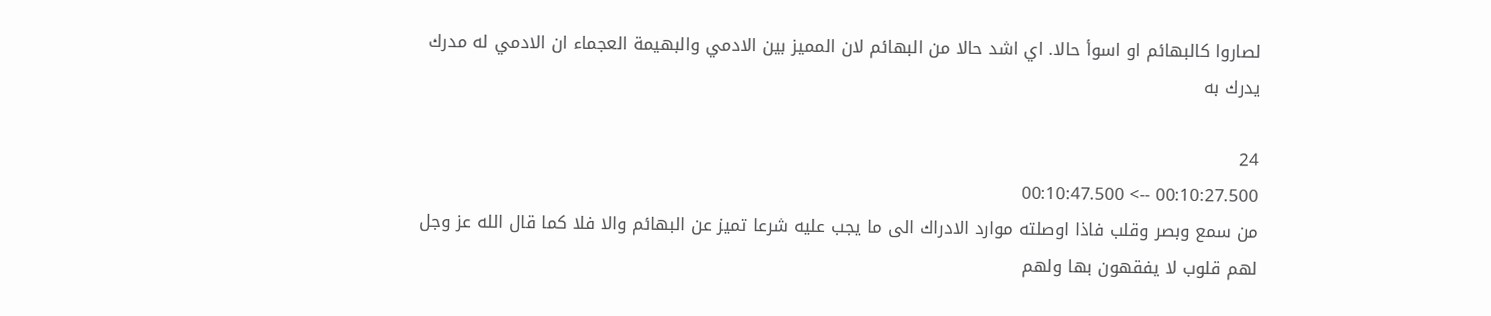لصاروا كالبهائم او اسوأ حالا. اي اشد حالا من البهائم لان المميز بين الادمي والبهيمة العجماء ان الادمي له مدرك يدرك به

24
00:10:27.500 --> 00:10:47.500
من سمع وبصر وقلب فاذا اوصلته موارد الادراك الى ما يجب عليه شرعا تميز عن البهائم والا فلا كما قال الله عز وجل لهم قلوب لا يفقهون بها ولهم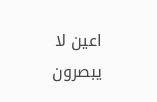اعين لا يبصرون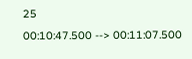25
00:10:47.500 --> 00:11:07.500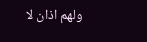ولهم اذان لا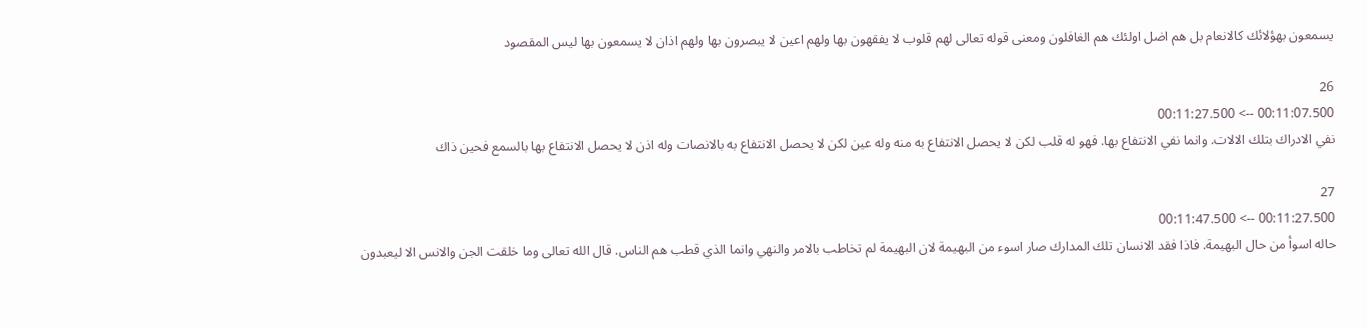يسمعون بهؤلائك كالانعام بل هم اضل اولئك هم الغافلون ومعنى قوله تعالى لهم قلوب لا يفقهون بها ولهم اعين لا يبصرون بها ولهم اذان لا يسمعون بها ليس المقصود

26
00:11:07.500 --> 00:11:27.500
نفي الادراك بتلك الالات. وانما نفي الانتفاع بها. فهو له قلب لكن لا يحصل الانتفاع به منه وله عين لكن لا يحصل الانتفاع به بالانصات وله اذن لا يحصل الانتفاع بها بالسمع فحين ذاك

27
00:11:27.500 --> 00:11:47.500
حاله اسوأ من حال البهيمة. فاذا فقد الانسان تلك المدارك صار اسوء من البهيمة لان البهيمة لم تخاطب بالامر والنهي وانما الذي قطب هم الناس. قال الله تعالى وما خلقت الجن والانس الا ليعبدون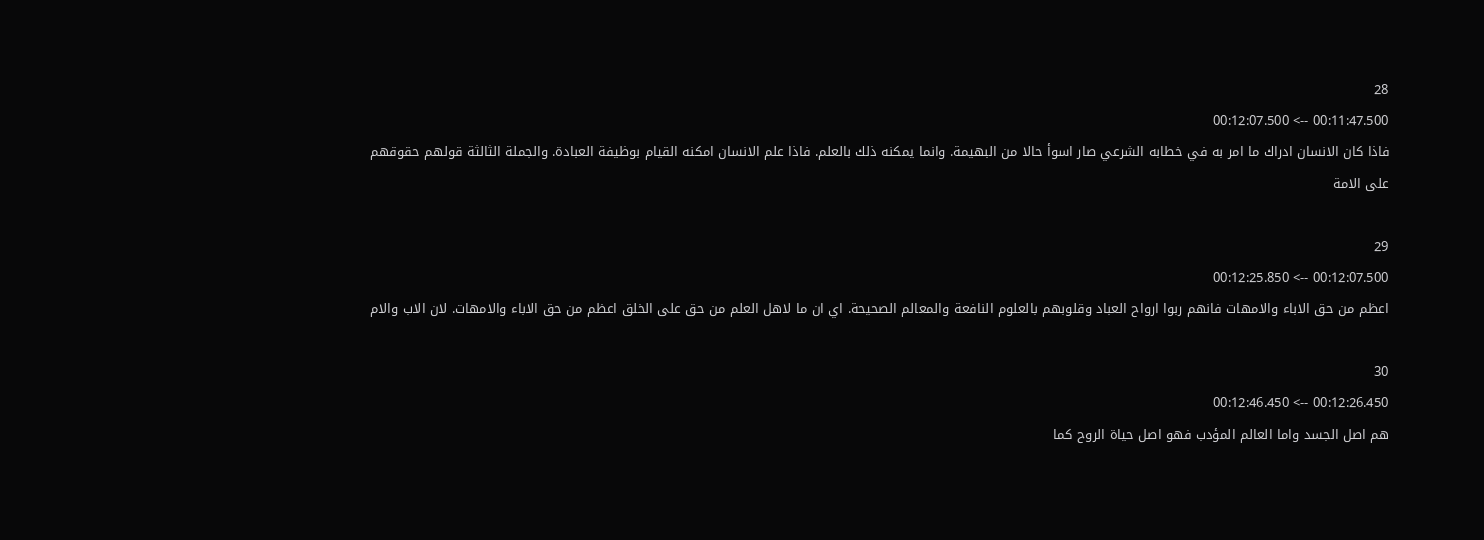28
00:11:47.500 --> 00:12:07.500
فاذا كان الانسان ادراك ما امر به في خطابه الشرعي صار اسوأ حالا من البهيمة. وانما يمكنه ذلك بالعلم. فاذا علم الانسان امكنه القيام بوظيفة العبادة. والجملة الثالثة قولهم حقوقهم على الامة

29
00:12:07.500 --> 00:12:25.850
اعظم من حق الاباء والامهات فانهم ربوا ارواح العباد وقلوبهم بالعلوم النافعة والمعالم الصحيحة. اي ان ما لاهل العلم من حق على الخلق اعظم من حق الاباء والامهات. لان الاب والام

30
00:12:26.450 --> 00:12:46.450
هم اصل الجسد واما العالم المؤدب فهو اصل حياة الروح كما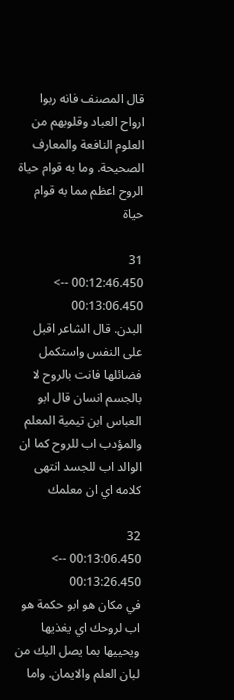قال المصنف فانه ربوا ارواح العباد وقلوبهم من العلوم النافعة والمعارف الصحيحة. وما به قوام حياة الروح اعظم مما به قوام حياة

31
00:12:46.450 --> 00:13:06.450
البدن. قال الشاعر اقبل على النفس واستكمل فضائلها فانت بالروح لا بالجسم انسان قال ابو العباس ابن تيمية المعلم والمؤدب اب للروح كما ان الوالد اب للجسد انتهى كلامه اي ان معلمك

32
00:13:06.450 --> 00:13:26.450
في مكان هو ابو حكمة هو اب لروحك اي يغذيها ويحييها بما يصل اليك من لبان العلم والايمان. واما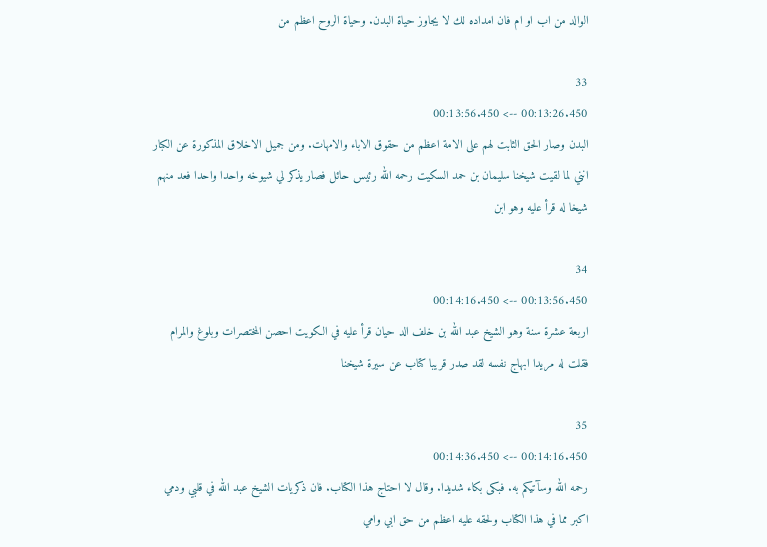الوالد من اب او ام فان امداده لك لا يجاوز حياة البدن. وحياة الروح اعظم من

33
00:13:26.450 --> 00:13:56.450
البدن وصار الحق الثابت لهم على الامة اعظم من حقوق الاباء والامهات. ومن جميل الاخلاق المذكورة عن الكبار انني لما لقيت شيخنا سليمان بن حمد السكيت رحمه الله رئيس حائل فصار يذكر لي شيوخه واحدا واحدا فعد منهم شيخا له قرأ عليه وهو ابن

34
00:13:56.450 --> 00:14:16.450
اربعة عشرة سنة وهو الشيخ عبد الله بن خلف الد حيان قرأ عليه في الكويت احصن المختصرات وبلوغ والمرام فقلت له مريدا ابهاج نفسه لقد صدر قريبا كتاب عن سيرة شيخنا

35
00:14:16.450 --> 00:14:36.450
رحمه الله وسآتيكم به. فبكى بكاء شديدا. وقال لا احتاج هذا الكتاب. فان ذكريات الشيخ عبد الله في قلبي ودمي اكبر مما في هذا الكتاب ولحقه عليه اعظم من حق ابي وامي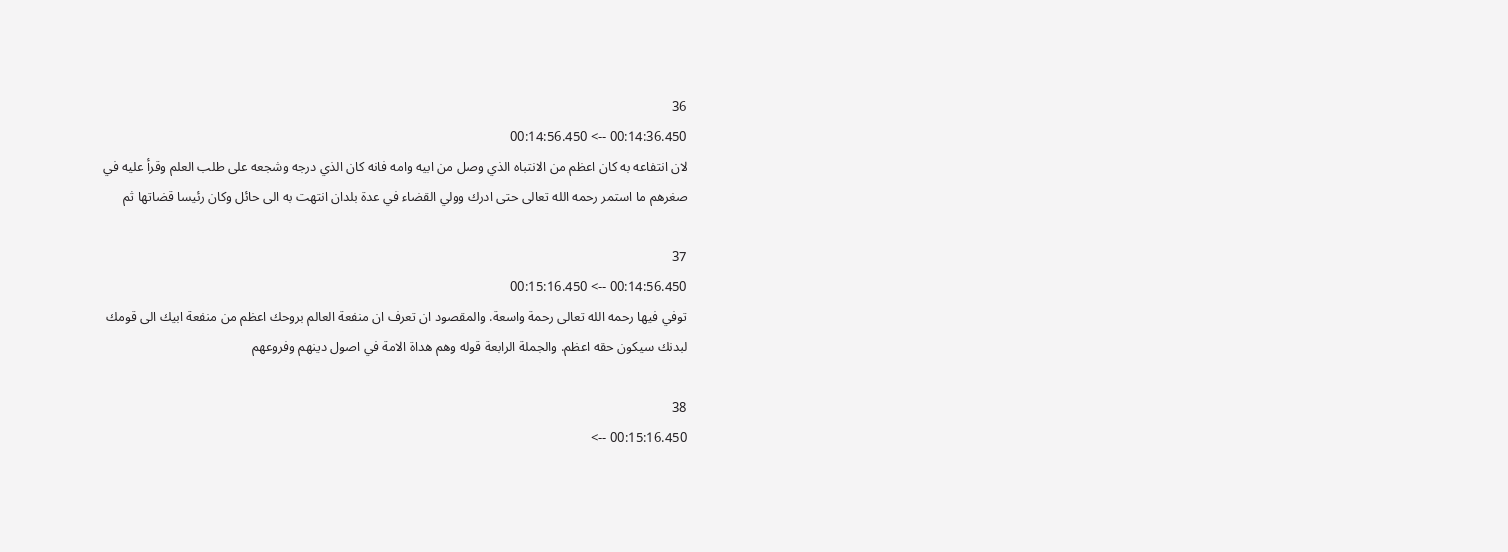36
00:14:36.450 --> 00:14:56.450
لان انتفاعه به كان اعظم من الانتباه الذي وصل من ابيه وامه فانه كان الذي درجه وشجعه على طلب العلم وقرأ عليه في صغرهم ما استمر رحمه الله تعالى حتى ادرك وولي القضاء في عدة بلدان انتهت به الى حائل وكان رئيسا قضاتها ثم

37
00:14:56.450 --> 00:15:16.450
توفي فيها رحمه الله تعالى رحمة واسعة. والمقصود ان تعرف ان منفعة العالم بروحك اعظم من منفعة ابيك الى قومك لبدنك سيكون حقه اعظم. والجملة الرابعة قوله وهم هداة الامة في اصول دينهم وفروعهم

38
00:15:16.450 -->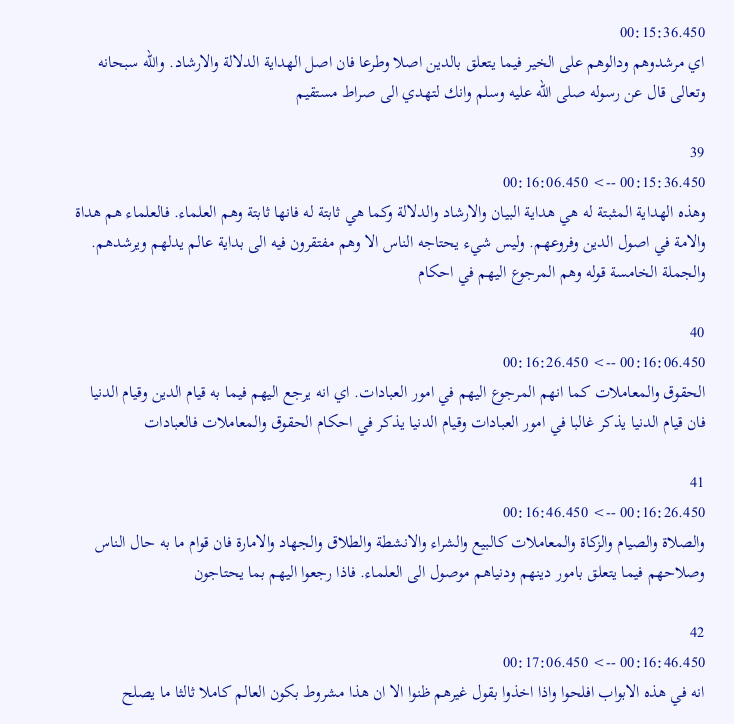00:15:36.450
اي مرشدوهم ودالوهم على الخير فيما يتعلق بالدين اصلا وطرعا فان اصل الهداية الدلالة والارشاد. والله سبحانه وتعالى قال عن رسوله صلى الله عليه وسلم وانك لتهدي الى صراط مستقيم

39
00:15:36.450 --> 00:16:06.450
وهذه الهداية المثبتة له هي هداية البيان والارشاد والدلالة وكما هي ثابتة له فانها ثابتة وهم العلماء. فالعلماء هم هداة والامة في اصول الدين وفروعهم. وليس شيء يحتاجه الناس الا وهم مفتقرون فيه الى بداية عالم يدلهم ويرشدهم. والجملة الخامسة قوله وهم المرجوع اليهم في احكام

40
00:16:06.450 --> 00:16:26.450
الحقوق والمعاملات كما انهم المرجوع اليهم في امور العبادات. اي انه يرجع اليهم فيما به قيام الدين وقيام الدنيا فان قيام الدنيا يذكر غالبا في امور العبادات وقيام الدنيا يذكر في احكام الحقوق والمعاملات فالعبادات

41
00:16:26.450 --> 00:16:46.450
والصلاة والصيام والزكاة والمعاملات كالبيع والشراء والانشطة والطلاق والجهاد والامارة فان قوام ما به حال الناس وصلاحهم فيما يتعلق بامور دينهم ودنياهم موصول الى العلماء. فاذا رجعوا اليهم بما يحتاجون

42
00:16:46.450 --> 00:17:06.450
انه في هذه الابواب افلحوا واذا اخذوا بقول غيرهم ظنوا الا ان هذا مشروط بكون العالم كاملا ثالثا ما يصلح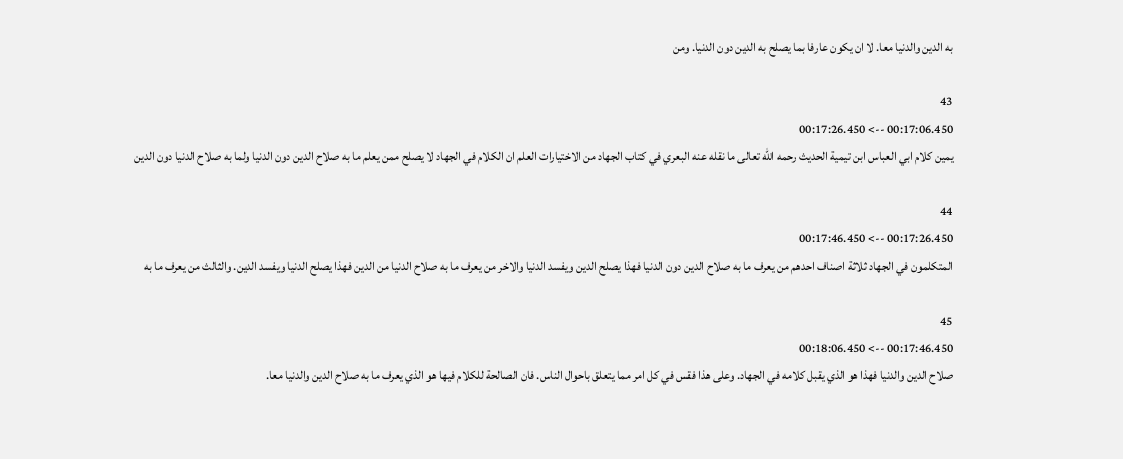به الدين والدنيا معا. لا ان يكون عارفا بما يصلح به الدين دون الدنيا. ومن

43
00:17:06.450 --> 00:17:26.450
يمين كلام ابي العباس ابن تيمية الحديث رحمه الله تعالى ما نقله عنه البعري في كتاب الجهاد من الاختيارات العلم ان الكلام في الجهاد لا يصلح ممن يعلم ما به صلاح الدين دون الدنيا ولما به صلاح الدنيا دون الدين

44
00:17:26.450 --> 00:17:46.450
المتكلمون في الجهاد ثلاثة اصناف احدهم من يعرف ما به صلاح الدين دون الدنيا فهذا يصلح الدين ويفسد الدنيا والاخر من يعرف ما به صلاح الدنيا من الدين فهذا يصلح الدنيا ويفسد الدين. والثالث من يعرف ما به

45
00:17:46.450 --> 00:18:06.450
صلاح الدين والدنيا فهذا هو الذي يقبل كلامه في الجهاد. وعلى هذا فقس في كل امر مما يتعلق باحوال الناس. فان الصالحة للكلام فيها هو الذي يعرف ما به صلاح الدين والدنيا معا.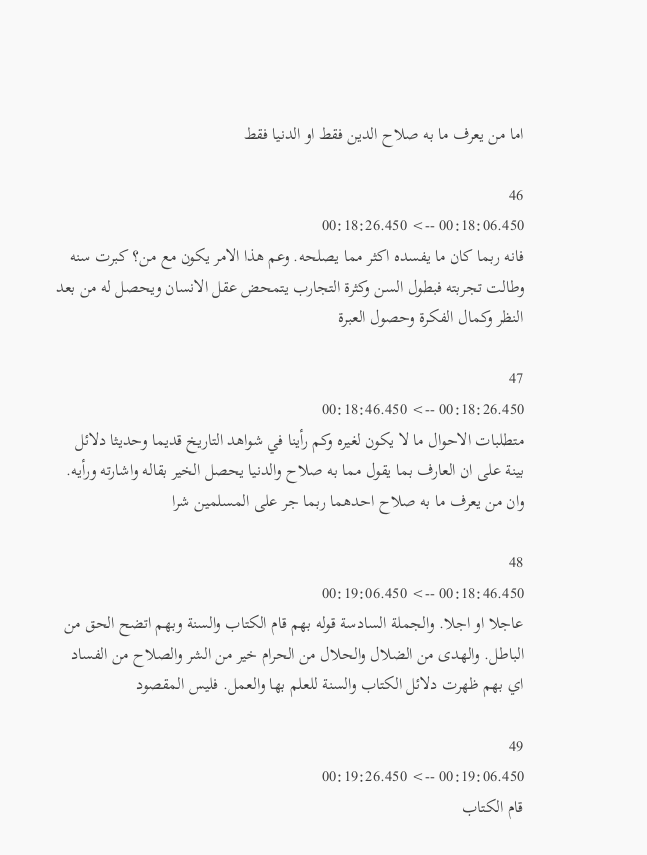اما من يعرف ما به صلاح الدين فقط او الدنيا فقط

46
00:18:06.450 --> 00:18:26.450
فانه ربما كان ما يفسده اكثر مما يصلحه. وعم هذا الامر يكون مع من؟ كبرت سنه وطالت تجربته فبطول السن وكثرة التجارب يتمحض عقل الانسان ويحصل له من بعد النظر وكمال الفكرة وحصول العبرة

47
00:18:26.450 --> 00:18:46.450
متطلبات الاحوال ما لا يكون لغيره وكم رأينا في شواهد التاريخ قديما وحديثا دلائل بينة على ان العارف بما يقول مما به صلاح والدنيا يحصل الخير بقاله واشارته ورأيه. وان من يعرف ما به صلاح احدهما ربما جر على المسلمين شرا

48
00:18:46.450 --> 00:19:06.450
عاجلا او اجلا. والجملة السادسة قوله بهم قام الكتاب والسنة وبهم اتضح الحق من الباطل. والهدى من الضلال والحلال من الحرام خير من الشر والصلاح من الفساد اي بهم ظهرت دلائل الكتاب والسنة للعلم بها والعمل. فليس المقصود

49
00:19:06.450 --> 00:19:26.450
قام الكتاب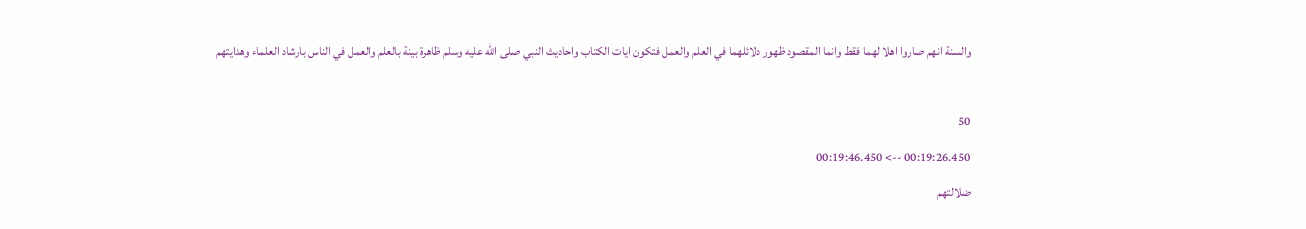والسنة انهم صاروا اهلا لهما فقط وانما المقصود ظهور دلائلهما في العلم والعمل فتكون ايات الكتاب واحاديث النبي صلى الله عليه وسلم ظاهرة بينة بالعلم والعمل في الناس بارشاد العلماء وهدايتهم

50
00:19:26.450 --> 00:19:46.450
ضلالتهم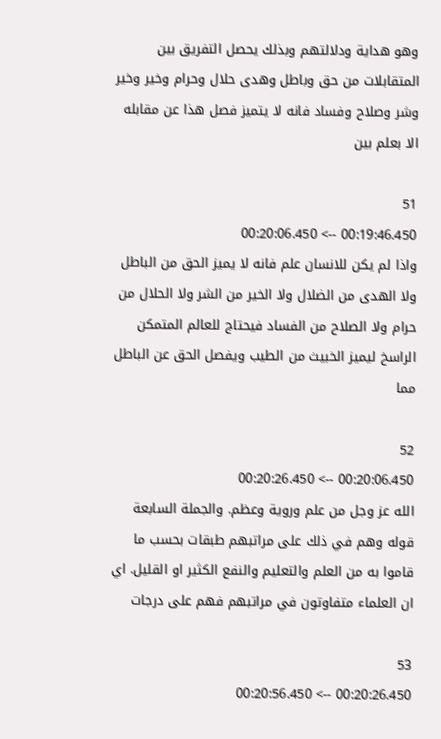وهو هداية ودلالتهم وبذلك يحصل التفريق بين المتقابلات من حق وباطل وهدى حلال وحرام وخير وخير وشر وصلاح وفساد فانه لا يتميز فصل هذا عن مقابله الا بعلم بين

51
00:19:46.450 --> 00:20:06.450
واذا لم يكن للانسان علم فانه لا يميز الحق من الباطل ولا الهدى من الضلال ولا الخير من الشر ولا الحلال من حرام ولا الصلاح من الفساد فيحتاج للعالم المتمكن الراسخ ليميز الخبيث من الطيب ويفصل الحق عن الباطل مما

52
00:20:06.450 --> 00:20:26.450
الله عز وجل من علم وروية وعظم. والجملة السابعة قوله وهم في ذلك على مراتبهم طبقات بحسب ما قاموا به من العلم والتعليم والنفع الكثير او القليل. اي ان العلماء متفاوتون في مراتبهم فهم على درجات

53
00:20:26.450 --> 00:20:56.450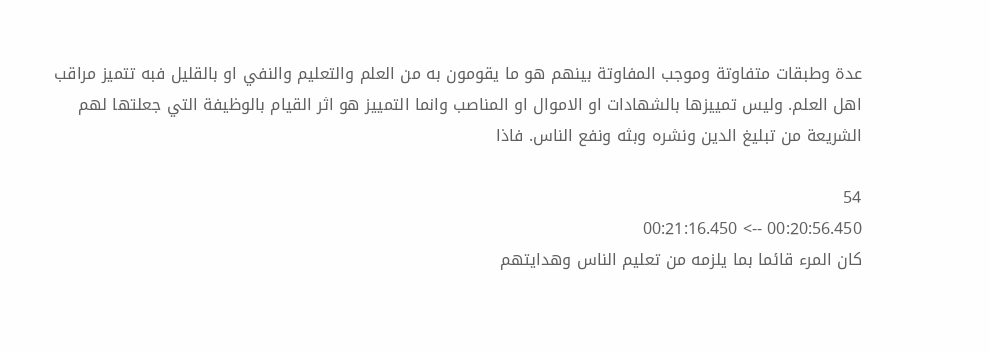عدة وطبقات متفاوتة وموجب المفاوتة بينهم هو ما يقومون به من العلم والتعليم والنفي او بالقليل فبه تتميز مراقب اهل العلم. وليس تمييزها بالشهادات او الاموال او المناصب وانما التمييز هو اثر القيام بالوظيفة التي جعلتها لهم الشريعة من تبليغ الدين ونشره وبثه ونفع الناس. فاذا

54
00:20:56.450 --> 00:21:16.450
كان المرء قائما بما يلزمه من تعليم الناس وهدايتهم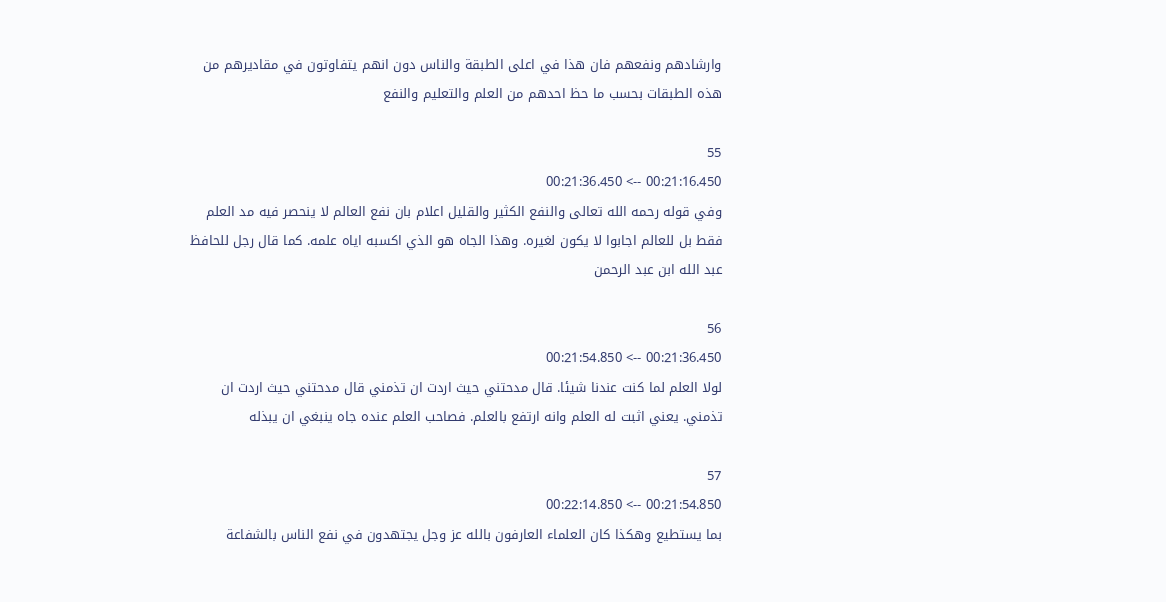وارشادهم ونفعهم فان هذا في اعلى الطبقة والناس دون انهم يتفاوتون في مقاديرهم من هذه الطبقات بحسب ما حظ احدهم من العلم والتعليم والنفع

55
00:21:16.450 --> 00:21:36.450
وفي قوله رحمه الله تعالى والنفع الكثير والقليل اعلام بان نفع العالم لا ينحصر فيه مد العلم فقط بل للعالم اجابوا لا يكون لغيره. وهذا الجاه هو الذي اكسبه اياه علمه. كما قال رجل للحافظ عبد الله ابن عبد الرحمن

56
00:21:36.450 --> 00:21:54.850
لولا العلم لما كنت عندنا شيئا. قال مدحتني حيث اردت ان تذمني قال مدحتني حيث اردت ان تذمني. يعني اثبت له العلم وانه ارتفع بالعلم. فصاحب العلم عنده جاه ينبغي ان يبذله

57
00:21:54.850 --> 00:22:14.850
بما يستطيع وهكذا كان العلماء العارفون بالله عز وجل يجتهدون في نفع الناس بالشفاعة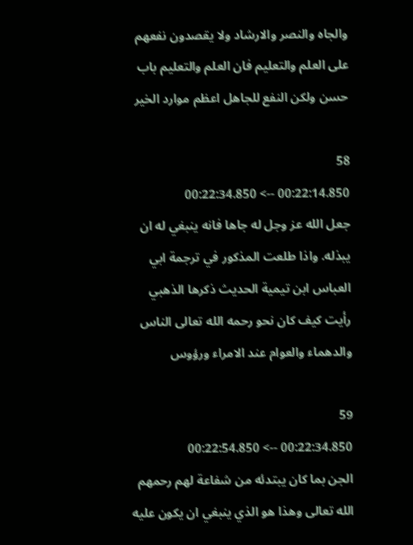والجاه والنصر والارشاد ولا يقصدون نفعهم على العلم والتعليم فان العلم والتعليم باب حسن ولكن النفع للجاهل اعظم موارد الخير

58
00:22:14.850 --> 00:22:34.850
جعل الله عز وجل له جاها فانه ينبغي له ان يبذله. واذا طلعت المذكور في ترجمة ابي العباس ابن تيمية الحديث ذكرها الذهبي رأيت كيف كان نحو رحمه الله تعالى الناس والدهماء والعوام عند الامراء ورؤوس

59
00:22:34.850 --> 00:22:54.850
الجن بما كان يبتدئه من شفاعة لهم رحمهم الله تعالى وهذا هو الذي ينبغي ان يكون عليه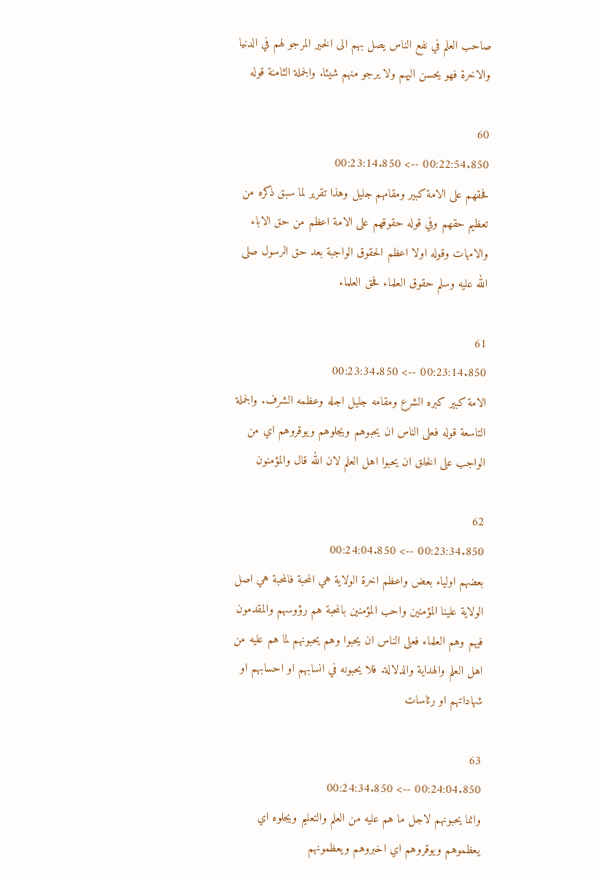صاحب العلم في نفع الناس يصل بهم الى الخير المرجو لهم في الدنيا والاخرة فهو يحسن اليهم ولا يرجو منهم شيئا. والجملة الثامنة قوله

60
00:22:54.850 --> 00:23:14.850
فحقهم على الامة كبير ومقامهم جليل وهذا تقرير لما سبق ذكره من تعظيم حقهم وفي قوله حقوقهم على الامة اعظم من حق الاباء والامهات وقوله اولا اعظم الحقوق الواجبة بعد حق الرسول صلى الله عليه وسلم حقوق العلماء فحق العلماء

61
00:23:14.850 --> 00:23:34.850
الامة كبير كبره الشرع ومقامه جليل اجله وعظمه الشرف. والجملة التاسعة قوله فعلى الناس ان يحبوهم ويجلوهم ويوقروهم اي من الواجب على الخلق ان يحبوا اهل العلم لان الله قال والمؤمنون

62
00:23:34.850 --> 00:24:04.850
بعضهم اولياء بعض واعظم اخرة الولاية هي المحبة فالمحبة هي اصل الولاية علينا المؤمنين واحب المؤمنين بالمحبة هم رؤوسهم والمقدمون فيهم وهم العلماء فعلى الناس ان يحبوا وهم يحبونهم لما هم عليه من اهل العلم والهداية والدلالة. فلا يحبونه في انسابهم او احسابهم او شهاداتهم او رئاسات

63
00:24:04.850 --> 00:24:34.850
وانما يحبونهم لاجل ما هم عليه من العلم والتعليم ويجلوه اي يعظموهم ويوقروهم اي اخبروهم ويعظمونهم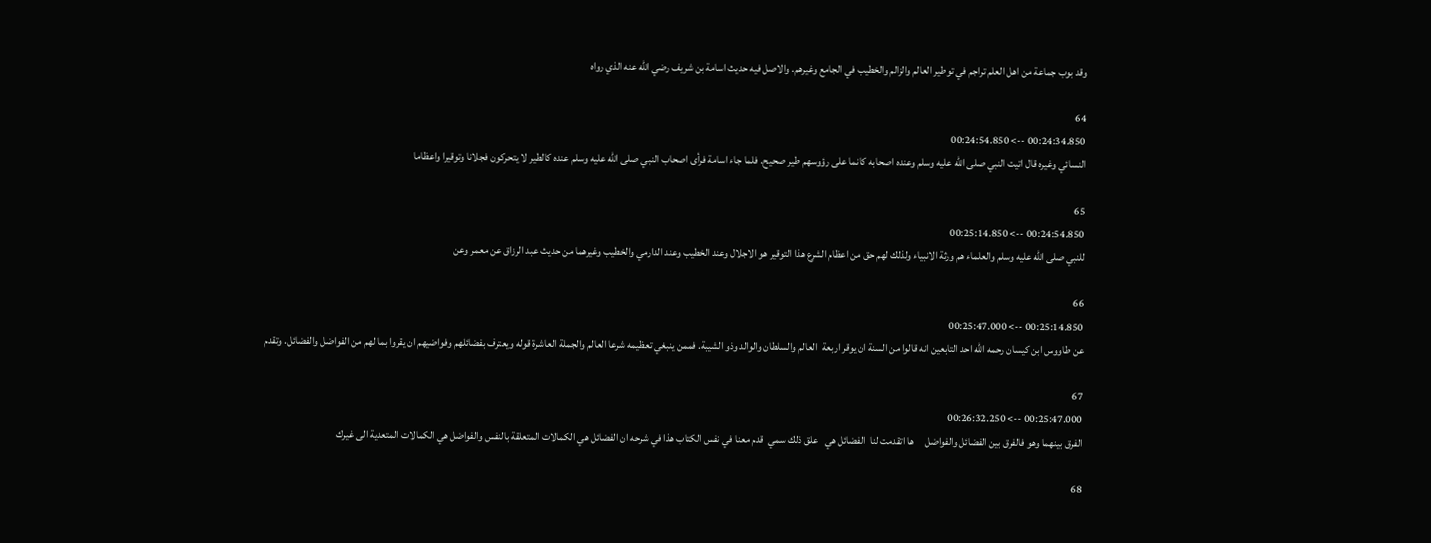وقد بوب جماعة من اهل العلم تراجم في توطير العالم والزالم والخطيب في الجامع وغيرهم. والاصل فيه حديث اسامة بن شريف رضي الله عنه الذي رواه

64
00:24:34.850 --> 00:24:54.850
النسائي وغيره قال اتيت النبي صلى الله عليه وسلم وعنده اصحابه كانما على رؤوسهم طير صحيح. فلما جاء اسامة فرأى اصحاب النبي صلى الله عليه وسلم عنده كالطير لا يتحركون فجلانا وتوقيرا واعظاما

65
00:24:54.850 --> 00:25:14.850
للنبي صلى الله عليه وسلم والعلماء هم ورثة الانبياء ولذلك لهم حق من اعظام الشرع هذا التوقير هو الاجلال وعند الخطيب وعند الدارمي والخطيب وغيرهما من حديث عبد الرزاق عن معمر وعن

66
00:25:14.850 --> 00:25:47.000
عن طاووس ابن كيسان رحمه الله احد التابعين انه قالوا من السنة ان يوقر اربعة  العالم والسلطان والوالد وذو الشيبة. فممن ينبغي تعظيمه شرعا العالم والجملة العاشرة قوله ويعترف بفضائلهم وفواضيهم ان يقروا بما لهم من الفواضل والفضائل. وتقدم

67
00:25:47.000 --> 00:26:32.250
الفرق بينهما وهو فالفرق بين الفضائل والفواضل     ها اتقدمت لنا  الفضائل هي   علق ذلك سمي  قدم معنا في نفس الكتاب هذا في شرحه ان الفضائل هي الكمالات المتعلقة بالنفس والفواضل هي الكمالات المتعدية الى غيرك

68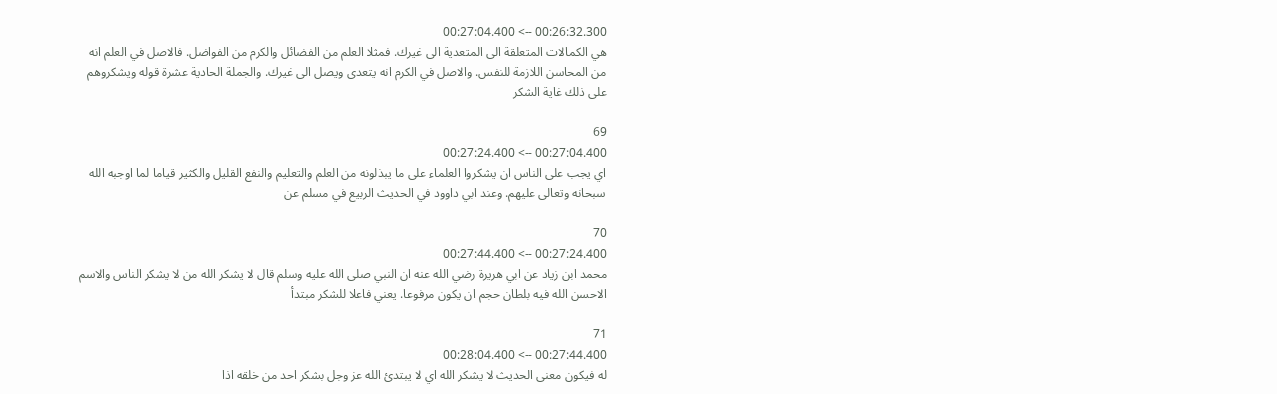00:26:32.300 --> 00:27:04.400
هي الكمالات المتعلقة الى المتعدية الى غيرك. فمثلا العلم من الفضائل والكرم من الفواضل. فالاصل في العلم انه من المحاسن اللازمة للنفس. والاصل في الكرم انه يتعدى ويصل الى غيرك. والجملة الحادية عشرة قوله ويشكروهم على ذلك غاية الشكر

69
00:27:04.400 --> 00:27:24.400
اي يجب على الناس ان يشكروا العلماء على ما يبذلونه من العلم والتعليم والنفع القليل والكثير قياما لما اوجبه الله سبحانه وتعالى عليهم. وعند ابي داوود في الحديث الربيع في مسلم عن

70
00:27:24.400 --> 00:27:44.400
محمد ابن زياد عن ابي هريرة رضي الله عنه ان النبي صلى الله عليه وسلم قال لا يشكر الله من لا يشكر الناس والاسم الاحسن الله فيه بلطان حجم ان يكون مرفوعا. يعني فاعلا للشكر مبتدأ

71
00:27:44.400 --> 00:28:04.400
له فيكون معنى الحديث لا يشكر الله اي لا يبتدئ الله عز وجل بشكر احد من خلقه اذا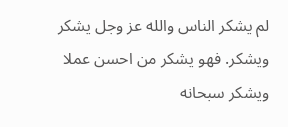لم يشكر الناس والله عز وجل يشكر ويشكر. فهو يشكر من احسن عملا ويشكر سبحانه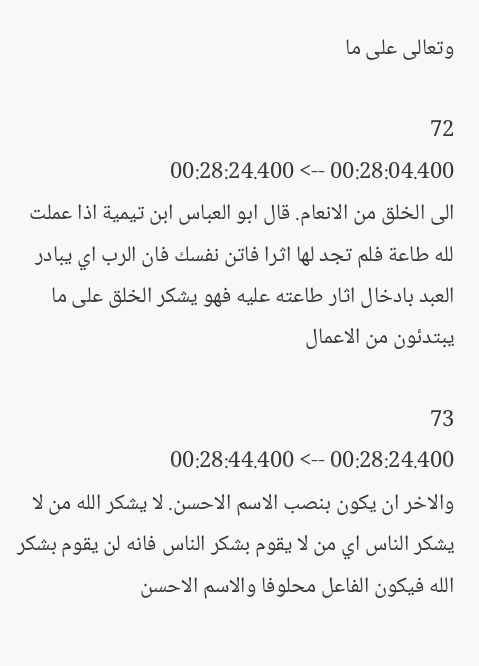وتعالى على ما

72
00:28:04.400 --> 00:28:24.400
الى الخلق من الانعام. قال ابو العباس ابن تيمية اذا عملت لله طاعة فلم تجد لها اثرا فاتن نفسك فان الرب اي يبادر العبد بادخال اثار طاعته عليه فهو يشكر الخلق على ما يبتدئون من الاعمال

73
00:28:24.400 --> 00:28:44.400
والاخر ان يكون بنصب الاسم الاحسن. لا يشكر الله من لا يشكر الناس اي من لا يقوم بشكر الناس فانه لن يقوم بشكر الله فيكون الفاعل محلوفا والاسم الاحسن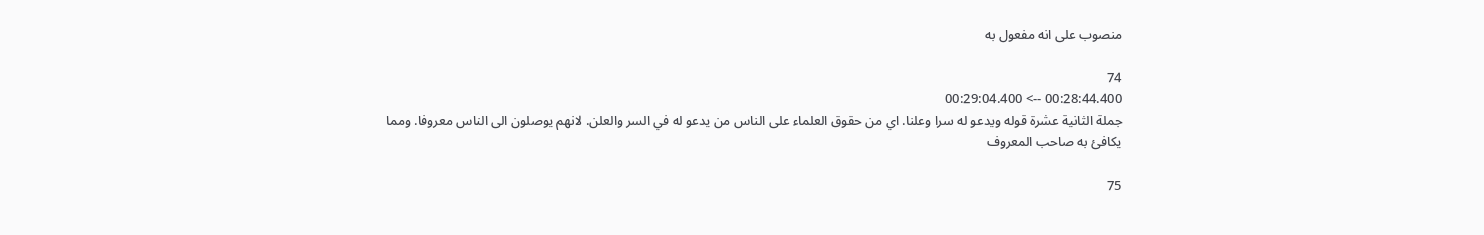منصوب على انه مفعول به

74
00:28:44.400 --> 00:29:04.400
جملة الثانية عشرة قوله ويدعو له سرا وعلنا. اي من حقوق العلماء على الناس من يدعو له في السر والعلن. لانهم يوصلون الى الناس معروفا. ومما يكافئ به صاحب المعروف

75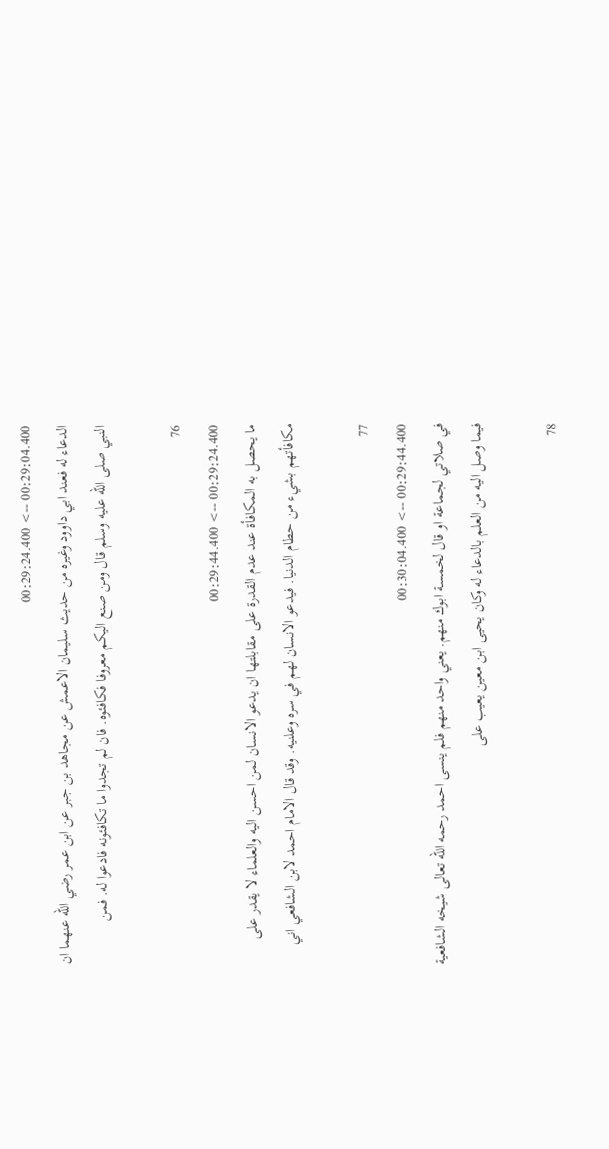00:29:04.400 --> 00:29:24.400
الدعاء له فعند ابي داوود وغيره من حديث سليمان الاعمش عن مجاهد بن جبر عن ابن عمر رضي الله عنهما ان النبي صلى الله عليه وسلم قال ومن صنع اليكم معروفا فكافئوه. فان لم تجدوا ما تكافئونه فادعوا له. فمن

76
00:29:24.400 --> 00:29:44.400
ما يحصل به المكافأة عند عدم القدرة على مقابلتها ان يدعو الانسان لمن احسن اليه والعلماء لا يقدر على مكافأتهم بشيء من حطام الدنيا. فيدعو الانسان لهم في سره وعلنيه. وقد قال الامام احمد لابن الشافعي اني

77
00:29:44.400 --> 00:30:04.400
في صلاتي لجماعة او قال لخمسة ابوك منهم. يعني واحد منهم فلم ينسى احمد رحمه الله تعالى شيخه الشافعية فيما وصل اليه من العلم بالدعاء له وكان يحيى ابن معين يعيب على

78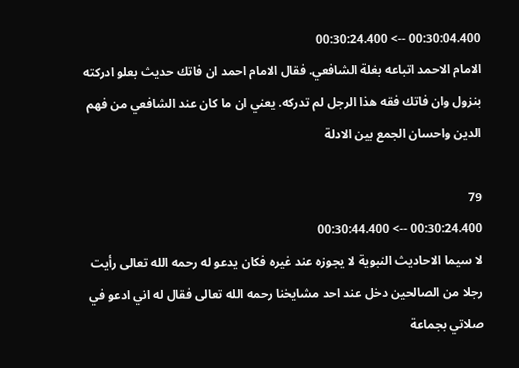00:30:04.400 --> 00:30:24.400
الامام الاحمد اتباعه بغلة الشافعي. فقال الامام احمد ان فاتك حديث بعلو ادركته بنزول وان فاتك فقه هذا الرجل لم تدركه. يعني ان ما كان عند الشافعي من فهم الدين واحسان الجمع بين الادلة

79
00:30:24.400 --> 00:30:44.400
لا سيما الاحاديث النبوية لا يجوزه عند غيره فكان يدعو له رحمه الله تعالى رأيت رجلا من الصالحين دخل عند احد مشايخنا رحمه الله تعالى فقال له اني ادعو في صلاتي بجماعة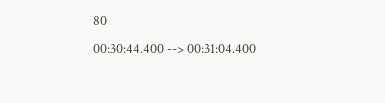80
00:30:44.400 --> 00:31:04.400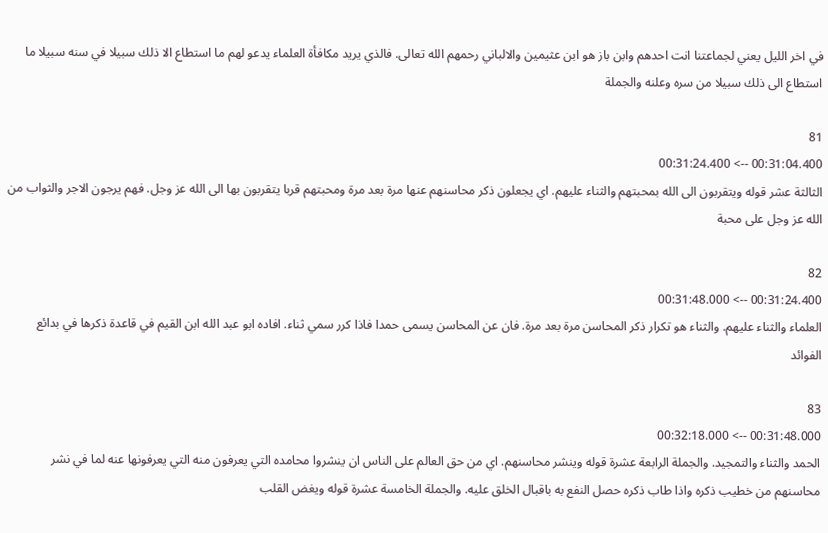في اخر الليل يعني لجماعتنا انت احدهم وابن باز هو ابن عثيمين والالباني رحمهم الله تعالى. فالذي يريد مكافأة العلماء يدعو لهم ما استطاع الا ذلك سبيلا في سنه سبيلا ما استطاع الى ذلك سبيلا من سره وعلنه والجملة

81
00:31:04.400 --> 00:31:24.400
الثالثة عشر قوله ويتقربون الى الله بمحبتهم والثناء عليهم. اي يجعلون ذكر محاسنهم عنها مرة بعد مرة ومحبتهم قربا يتقربون بها الى الله عز وجل. فهم يرجون الاجر والثواب من الله عز وجل على محبة

82
00:31:24.400 --> 00:31:48.000
العلماء والثناء عليهم. والثناء هو تكرار ذكر المحاسن مرة بعد مرة. فان عن المحاسن يسمى حمدا فاذا كرر سمي ثناء. افاده ابو عبد الله ابن القيم في قاعدة ذكرها في بدائع الفوائد

83
00:31:48.000 --> 00:32:18.000
الحمد والثناء والتمجيد. والجملة الرابعة عشرة قوله وينشر محاسنهم. اي من حق العالم على الناس ان ينشروا محامده التي يعرفون منه التي يعرفونها عنه لما في نشر محاسنهم من خطيب ذكره واذا طاب ذكره حصل النفع به باقبال الخلق عليه. والجملة الخامسة عشرة قوله ويغض القلب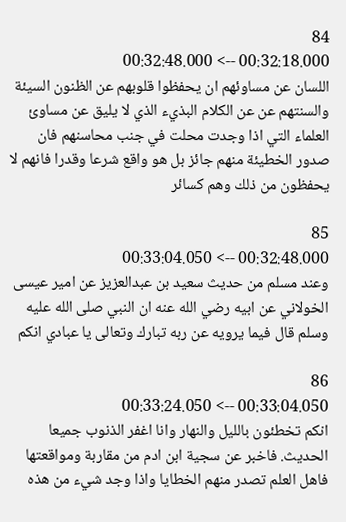84
00:32:18.000 --> 00:32:48.000
اللسان عن مساوئهم ان يحفظوا قلوبهم عن الظنون السيئة والسنتهم عن عن الكلام البذيء الذي لا يليق عن مساوئ العلماء التي اذا وجدت محلت في جنب محاسنهم فان صدور الخطيئة منهم جائز بل هو واقع شرعا وقدرا فانهم لا يحفظون من ذلك وهم كسائر

85
00:32:48.000 --> 00:33:04.050
وعند مسلم من حديث سعيد بن عبدالعزيز عن امير عيسى الخولاني عن ابيه رضي الله عنه ان النبي صلى الله عليه وسلم قال فيما يرويه عن ربه تبارك وتعالى يا عبادي انكم

86
00:33:04.050 --> 00:33:24.050
انكم تخطئون بالليل والنهار وانا اغفر الذنوب جميعا الحديث. فاخبر عن سجية ابن ادم من مقاربة ومواقعتها فاهل العلم تصدر منهم الخطايا واذا وجد شيء من هذه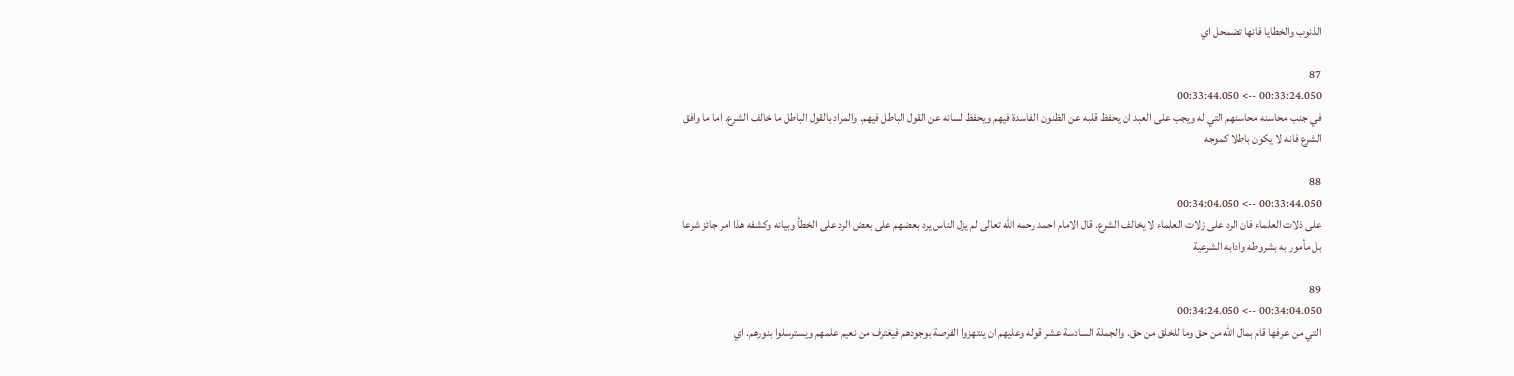الذنوب والخطايا فانها تضمحل اي

87
00:33:24.050 --> 00:33:44.050
في جنب محاسنه محاسنهم التي له ويجب على العبد ان يحفظ قلبه عن الظنون الفاسدة فيهم ويحفظ لسانه عن القول الباطل فيهم. والمراد بالقول الباطل ما خالف الشرع. اما ما وافق الشرع فانه لا يكون باطلا كموجه

88
00:33:44.050 --> 00:34:04.050
على ذلات العلماء فان الرد على زلات العلماء لا يخالف الشرع. قال الامام احمد رحمه الله تعالى لم يزل الناس يرد بعضهم على بعض الرد على الخطأ وبيانه وكشفه هذا امر جائز شرعا بل مأمور به بشروطه وادابه الشرعية

89
00:34:04.050 --> 00:34:24.050
التي من عرفها قام بمال الله من حق وما للخلق من حق. والجملة السادسة عشر قوله وعليهم ان ينتهزوا الفرصة بوجودهم فيغترف من نعيم علمهم ويسترسلوا بنورهم. اي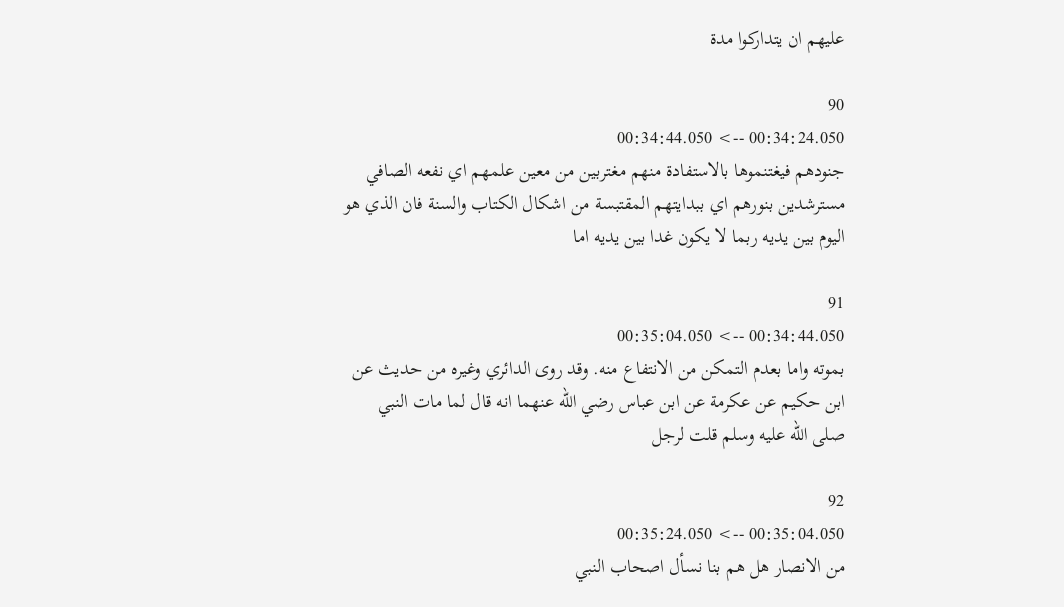عليهم ان يتداركوا مدة

90
00:34:24.050 --> 00:34:44.050
جنودهم فيغتنموها بالاستفادة منهم مغتربين من معين علمهم اي نفعه الصافي مسترشدين بنورهم اي ببدايتهم المقتبسة من اشكال الكتاب والسنة فان الذي هو اليوم بين يديه ربما لا يكون غدا بين يديه اما

91
00:34:44.050 --> 00:35:04.050
بموته واما بعدم التمكن من الانتفاع منه. وقد روى الدائري وغيره من حديث عن ابن حكيم عن عكرمة عن ابن عباس رضي الله عنهما انه قال لما مات النبي صلى الله عليه وسلم قلت لرجل

92
00:35:04.050 --> 00:35:24.050
من الانصار هل هم بنا نسأل اصحاب النبي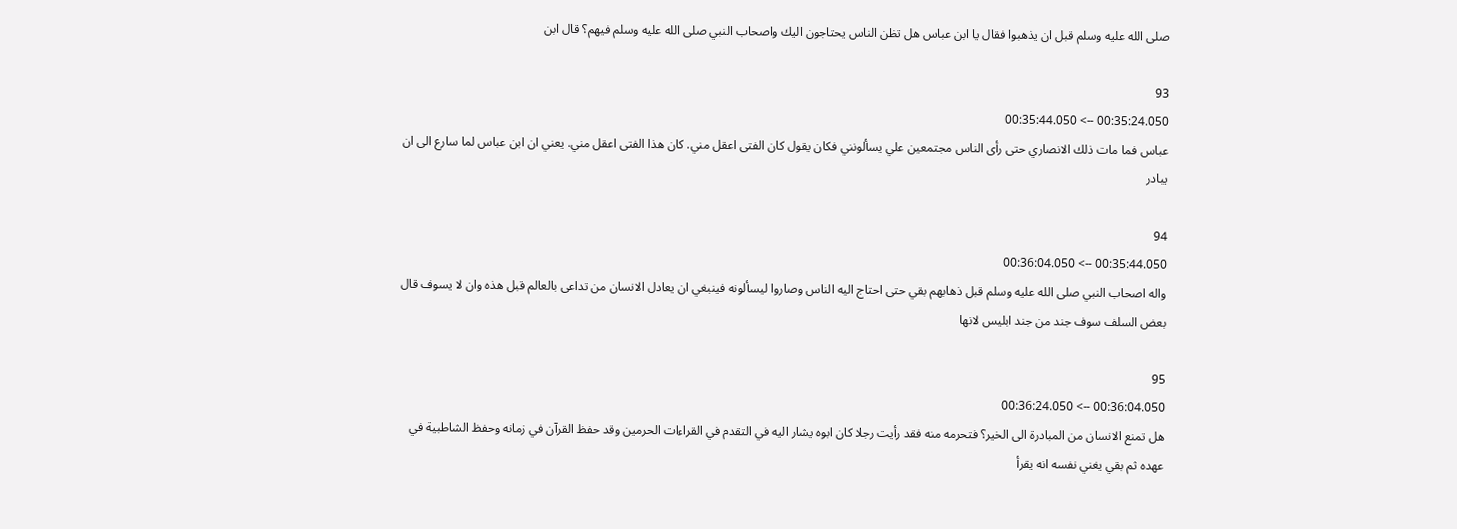صلى الله عليه وسلم قبل ان يذهبوا فقال يا ابن عباس هل تظن الناس يحتاجون اليك واصحاب النبي صلى الله عليه وسلم فيهم؟ قال ابن

93
00:35:24.050 --> 00:35:44.050
عباس فما مات ذلك الانصاري حتى رأى الناس مجتمعين علي يسألونني فكان يقول كان الفتى اعقل مني. كان هذا الفتى اعقل مني. يعني ان ابن عباس لما سارع الى ان يبادر

94
00:35:44.050 --> 00:36:04.050
واله اصحاب النبي صلى الله عليه وسلم قبل ذهابهم بقي حتى احتاج اليه الناس وصاروا ليسألونه فينبغي ان يعادل الانسان من تداعى بالعالم قبل هذه وان لا يسوف قال بعض السلف سوف جند من جند ابليس لانها

95
00:36:04.050 --> 00:36:24.050
هل تمنع الانسان من المبادرة الى الخير؟ فتحرمه منه فقد رأيت رجلا كان ابوه يشار اليه في التقدم في القراءات الحرمين وقد حفظ القرآن في زمانه وحفظ الشاطبية في عهده ثم بقي يغني نفسه انه يقرأ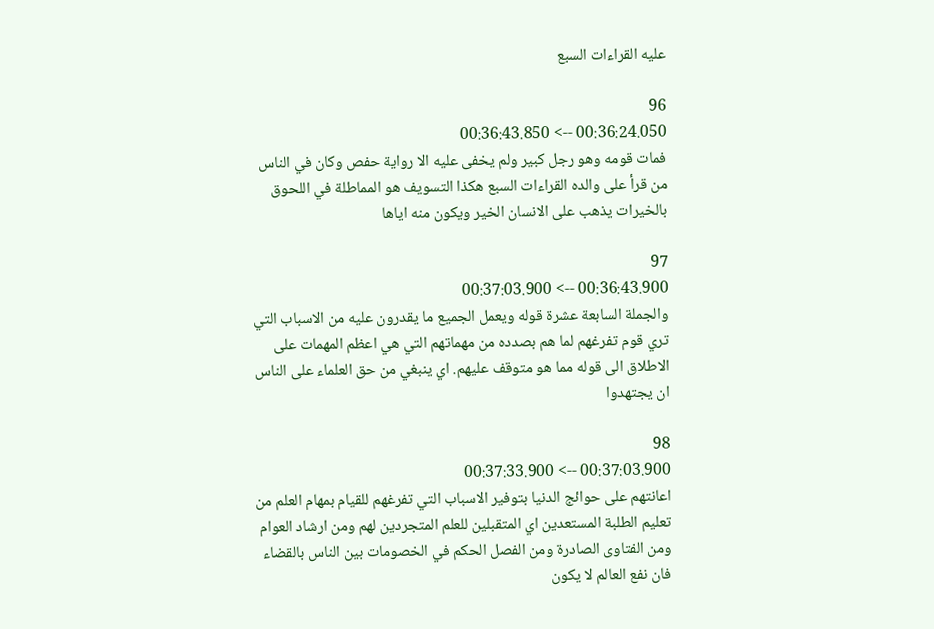عليه القراءات السبع

96
00:36:24.050 --> 00:36:43.850
فمات قومه وهو رجل كبير ولم يخفى عليه الا رواية حفص وكان في الناس من قرأ على والده القراءات السبع هكذا التسويف هو المماطلة في اللحوق بالخيرات يذهب على الانسان الخير ويكون منه اياها

97
00:36:43.900 --> 00:37:03.900
والجملة السابعة عشرة قوله ويعمل الجميع ما يقدرون عليه من الاسباب التي تري قوم تفرغهم لما هم بصدده من مهماتهم التي هي اعظم المهمات على الاطلاق الى قوله مما هو متوقف عليهم. اي ينبغي من حق العلماء على الناس ان يجتهدوا

98
00:37:03.900 --> 00:37:33.900
اعانتهم على حوائج الدنيا بتوفير الاسباب التي تفرغهم للقيام بمهام العلم من تعليم الطلبة المستعدين اي المتقبلين للعلم المتجردين لهم ومن ارشاد العوام ومن الفتاوى الصادرة ومن الفصل الحكم في الخصومات بين الناس بالقضاء فان نفع العالم لا يكون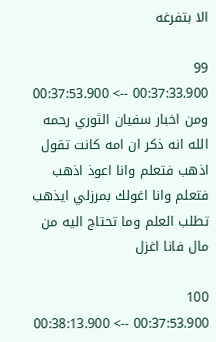الا بتفرغه

99
00:37:33.900 --> 00:37:53.900
ومن اخبار سفيان الثوري رحمه الله انه ذكر ان امه كانت تقول اذهب فتعلم وانا اعوذ اذهب فتعلم وانا اغولك بمرزلي ايذهب تطلب العلم وما تحتاج اليه من مال فانا اغزل

100
00:37:53.900 --> 00:38:13.900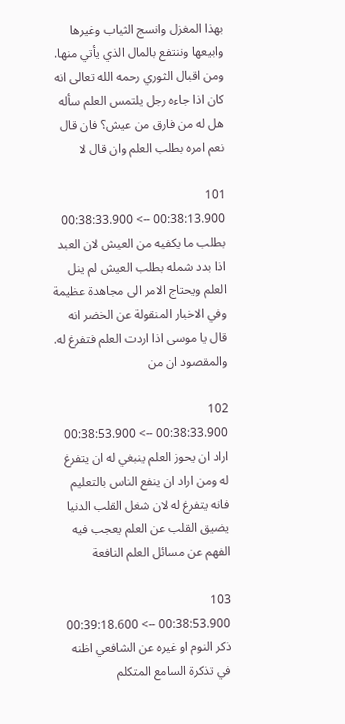بهذا المغزل وانسج الثياب وغيرها وابيعها وننتفع بالمال الذي يأتي منها. ومن اقبال الثوري رحمه الله تعالى انه كان اذا جاءه رجل يلتمس العلم سأله هل له من فارق من عيش؟ فان قال نعم امره بطلب العلم وان قال لا

101
00:38:13.900 --> 00:38:33.900
بطلب ما يكفيه من العيش لان العبد اذا بدد شمله بطلب العيش لم ينل العلم ويحتاج الامر الى مجاهدة عظيمة وفي الاخبار المنقولة عن الخضر انه قال يا موسى اذا اردت العلم فتفرغ له. والمقصود ان من

102
00:38:33.900 --> 00:38:53.900
اراد ان يحوز العلم ينبغي له ان يتفرغ له ومن اراد ان ينفع الناس بالتعليم فانه يتفرغ له لان شغل القلب الدنيا يضيق القلب عن العلم يعجب فيه الفهم عن مسائل العلم النافعة

103
00:38:53.900 --> 00:39:18.600
ذكر النوم او غيره عن الشافعي اظنه في تذكرة السامع المتكلم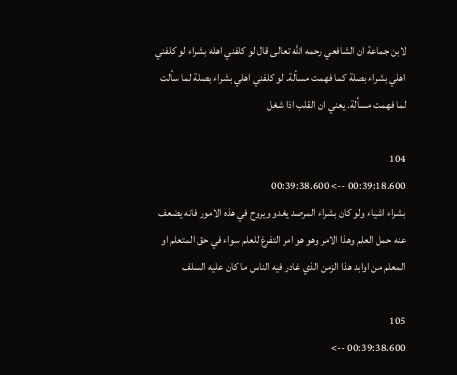لابن جماعة ان الشافعي رحمه الله تعالى قال لو كلفني اهله بشراء لو كلفني اهلي بشراء بصلة كما فهمت مسألة. لو كلفني اهلي بشراء بصلة لما سألت لما فهمت مسألة. يعني ان القلب اذا شغل

104
00:39:18.600 --> 00:39:38.600
بشراء اشياء ولو كان بشراء المرصد يغدو ويروح في هذه الامور فانه يضعف عنه حمل العلم وهذا الامر وهو هو امر التفرغ للعلم سواء في حق المتعلم او المعلم من اوابد هذا الزمن الذي غادر فيه الناس ما كان عليه السلف

105
00:39:38.600 -->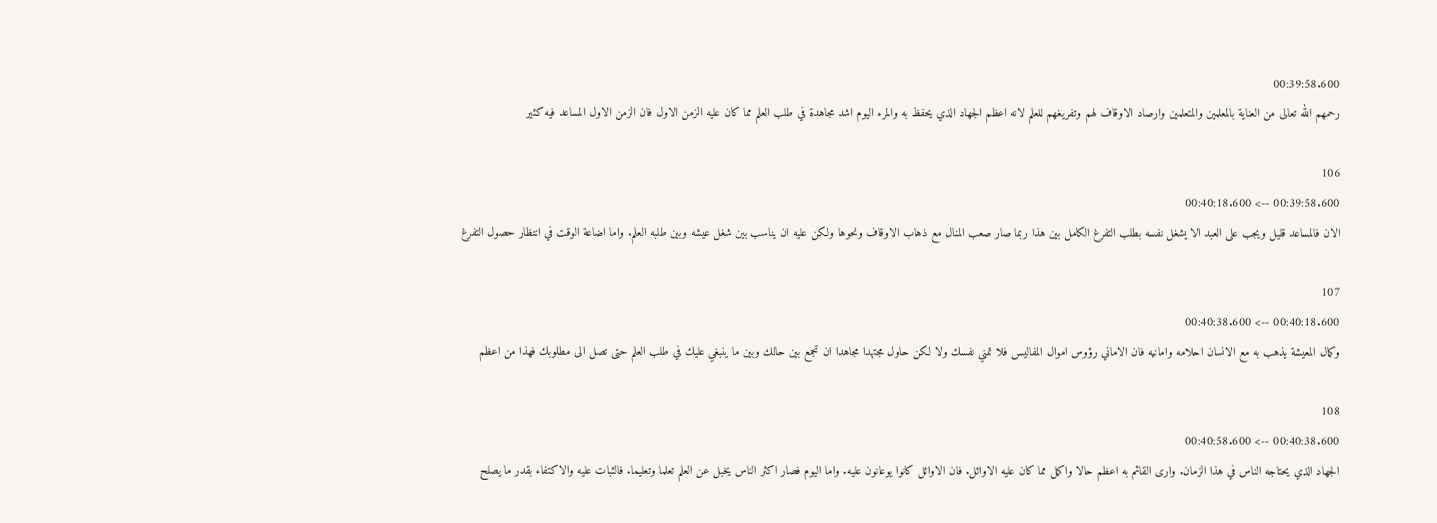00:39:58.600
رحمهم الله تعالى من العناية بالمعلمين والمتعلمين وارصاد الاوقاف لهم وتفريغهم للعلم لانه اعظم الجهاد الذي يحفظ به والمرء اليوم اشد مجاهدة في طلب العلم مما كان عليه الزمن الاول فان الزمن الاول المساعد فيه كثير

106
00:39:58.600 --> 00:40:18.600
الان فالمساعد قليل ويجب على العبد الا يشغل نفسه بطلب التفرغ الكامل بين هذا ربما صار صعب المنال مع ذهاب الاوقاف ونحوها ولكن عليه ان يناسب بين شغل عيشه وبين طلبه العلم. واما اضاعة الوقت في انتظار حصول التفرغ

107
00:40:18.600 --> 00:40:38.600
وكمال المعيشة يذهب به مع الانسان احلامه وامانيه فان الاماني رؤوس اموال المفاليس فلا تمني نفسك ولا لكن حاول مجتهدا مجاهدا ان تجمع بين حالك وبين ما ينبغي عليك في طلب العلم حتى تصل الى مطلوبك فهذا من اعظم

108
00:40:38.600 --> 00:40:58.600
الجهاد الذي يحتاجه الناس في هذا الزمان. وارى القائم به اعظم حالا واكمل مما كان عليه الاوائل. فان الاوائل كانوا يوعانون عليه. واما اليوم فصار اكثر الناس يخبل عن العلم تعلما وتعليما. فالثبات عليه والاكتفاء بقدر ما يصلح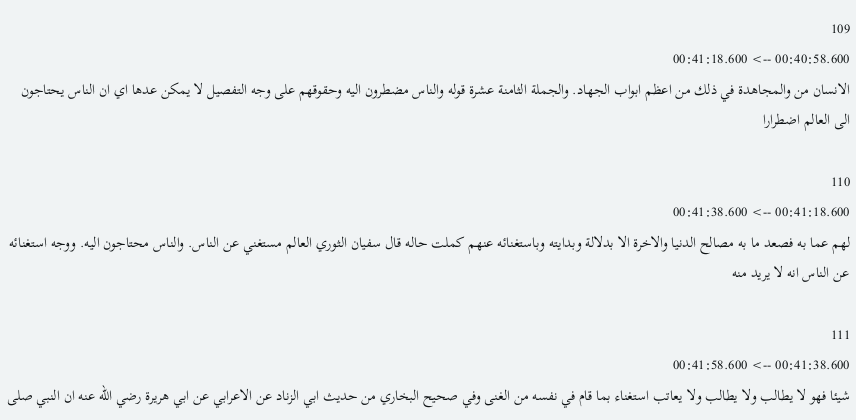109
00:40:58.600 --> 00:41:18.600
الانسان من والمجاهدة في ذلك من اعظم ابواب الجهاد. والجملة الثامنة عشرة قوله والناس مضطرون اليه وحقوقهم على وجه التفصيل لا يمكن عدها اي ان الناس يحتاجون الى العالم اضطرارا

110
00:41:18.600 --> 00:41:38.600
لهم عما به فصعد ما به مصالح الدنيا والاخرة الا بدلالة وبدايته وباستغنائه عنهم كملت حاله قال سفيان الثوري العالم مستغني عن الناس. والناس محتاجون اليه. ووجه استغنائه عن الناس انه لا يريد منه

111
00:41:38.600 --> 00:41:58.600
شيئا فهو لا يطالب ولا يطالب ولا يعاتب استغناء بما قام في نفسه من الغنى وفي صحيح البخاري من حديث ابي الزناد عن الاعرابي عن ابي هريرة رضي الله عنه ان النبي صلى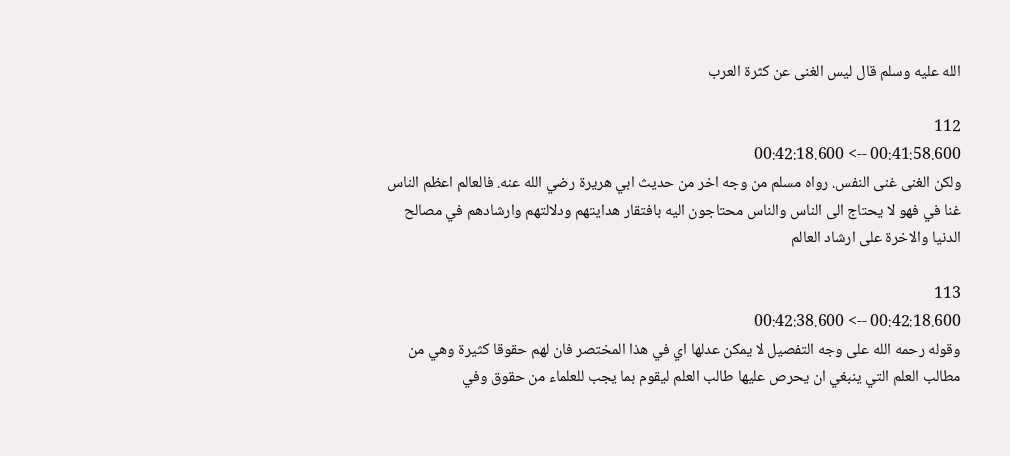الله عليه وسلم قال ليس الغنى عن كثرة العرب

112
00:41:58.600 --> 00:42:18.600
ولكن الغنى غنى النفس. رواه مسلم من وجه اخر من حديث ابي هريرة رضي الله عنه. فالعالم اعظم الناس غنا في فهو لا يحتاج الى الناس والناس محتاجون اليه بافتقار هدايتهم ودلالتهم وارشادهم في مصالح الدنيا والاخرة على ارشاد العالم

113
00:42:18.600 --> 00:42:38.600
وقوله رحمه الله على وجه التفصيل لا يمكن عدلها اي في هذا المختصر فان لهم حقوقا كثيرة وهي من مطالب العلم التي ينبغي ان يحرص عليها طالب العلم ليقوم بما يجب للعلماء من حقوق وفي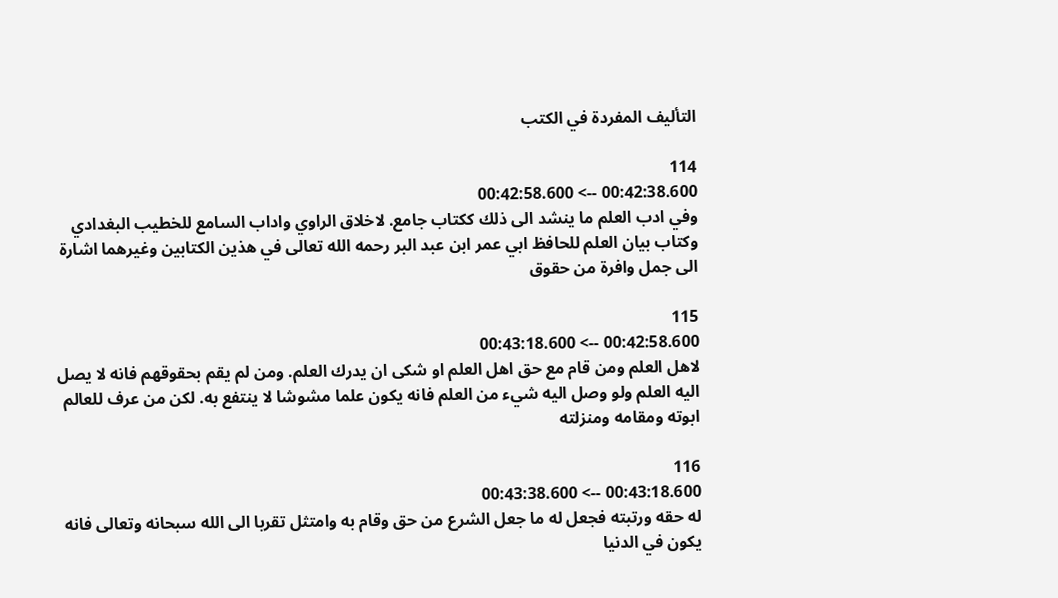التأليف المفردة في الكتب

114
00:42:38.600 --> 00:42:58.600
وفي ادب العلم ما ينشد الى ذلك ككتاب جامع. لاخلاق الراوي واداب السامع للخطيب البغدادي وكتاب بيان العلم للحافظ ابي عمر ابن عبد البر رحمه الله تعالى في هذين الكتابين وغيرهما اشارة الى جمل وافرة من حقوق

115
00:42:58.600 --> 00:43:18.600
لاهل العلم ومن قام مع حق اهل العلم او شكى ان يدرك العلم. ومن لم يقم بحقوقهم فانه لا يصل اليه العلم ولو وصل اليه شيء من العلم فانه يكون علما مشوشا لا ينتفع به. لكن من عرف للعالم ابوته ومقامه ومنزلته

116
00:43:18.600 --> 00:43:38.600
له حقه ورتبته فجعل له ما جعل الشرع من حق وقام به وامتثل تقربا الى الله سبحانه وتعالى فانه يكون في الدنيا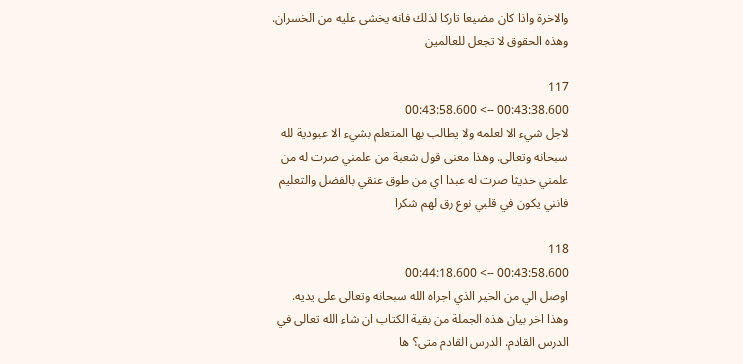والاخرة واذا كان مضيعا تاركا لذلك فانه يخشى عليه من الخسران. وهذه الحقوق لا تجعل للعالمين

117
00:43:38.600 --> 00:43:58.600
لاجل شيء الا لعلمه ولا يطالب بها المتعلم بشيء الا عبودية لله سبحانه وتعالى. وهذا معنى قول شعبة من علمني صرت له من علمني حديثا صرت له عبدا اي من طوق عنقي بالفضل والتعليم فانني يكون في قلبي نوع رق لهم شكرا

118
00:43:58.600 --> 00:44:18.600
اوصل الي من الخير الذي اجراه الله سبحانه وتعالى على يديه. وهذا اخر بيان هذه الجملة من بقية الكتاب ان شاء الله تعالى في الدرس القادم. الدرس القادم متى؟ ها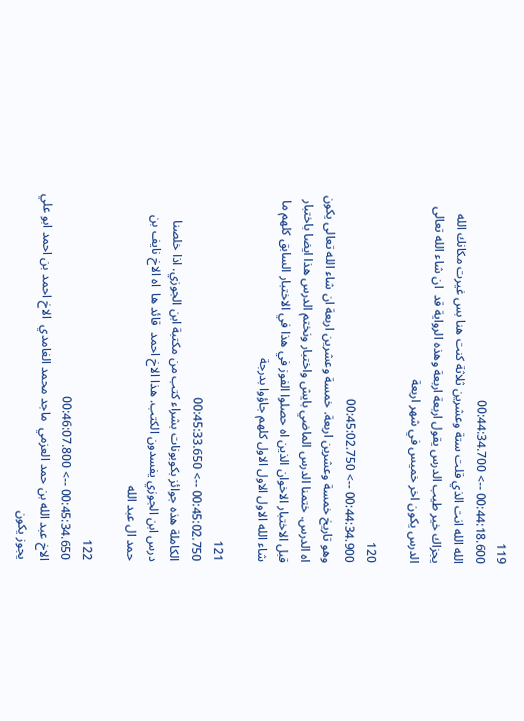119
00:44:18.600 --> 00:44:34.700
الله الله انت الذي قلت ستة وعشرين ثلاثة كنت هنا بس غيرت مكانك الله يجزاك خير طيب الدرس يقول اربعة اربعة وهذه الرواية قد  ان شاء الله تعالى الدرس يكون اخر خميس في شهر اربعة

120
00:44:34.900 --> 00:45:02.750
وهو تاريخ خمسة وعشرين اربعة. خمسة وعشرين اربعة ان شاء الله تعالى يكون اه الدرس. ختمنا الدرس الماضي بايش واختبار ونختم الدرس هذا ايضا باختبار قبل الاختبار الاخوان الذين اه حصلوا الفوز في هذا في الاختبار السابق كلهم ما شاء الله الاول الاول الاول كلهم جاؤوا بدرجة

121
00:45:02.750 --> 00:45:33.650
الكاملة هذه جوائز بكوبونات بشراء كتب من مكتبة ابن الجوزي. اذا خلصنا درس ابن الجوزي يفسدون الكتب. هذا الاخ احمد  قائد ها  اه الاخ نايف بن حمد ال عبد الله

122
00:45:34.650 --> 00:46:07.800
الاخ عبد الله بن حمد العزمي  ماجد محمد الغامدي  الاخ احمد بن احمد ابو علي يجوز يكون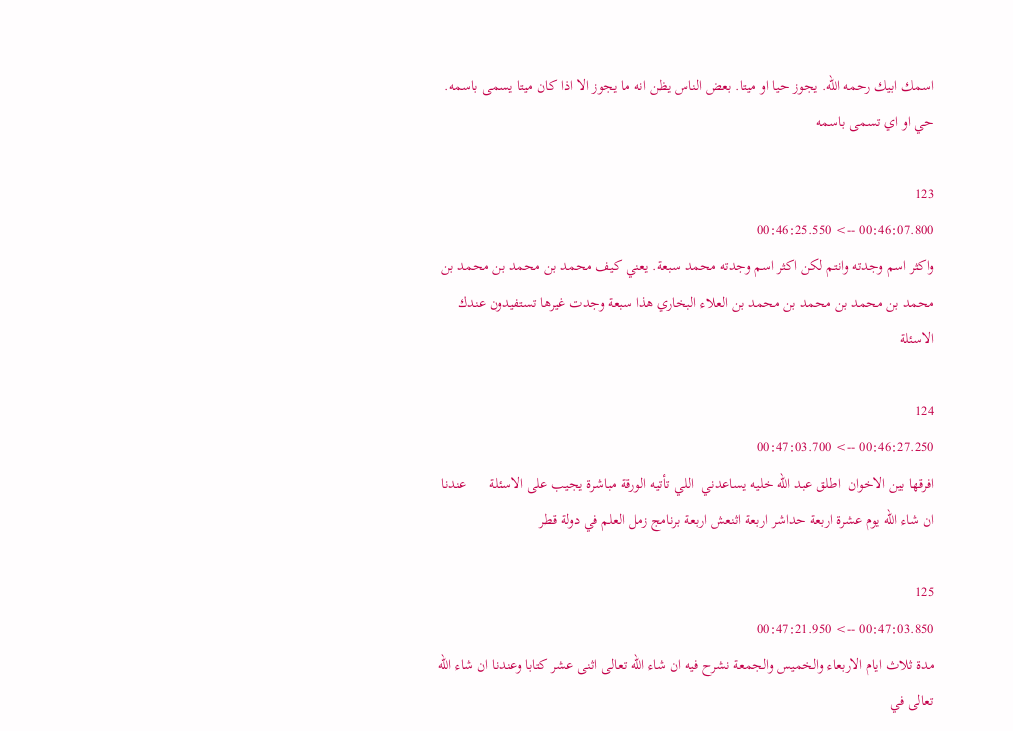اسمك ابيك رحمه الله. يجوز حيا او ميتا. بعض الناس يظن انه ما يجوز الا اذا كان ميتا يسمى باسمه. حي او اي تسمى باسمه

123
00:46:07.800 --> 00:46:25.550
واكثر اسم وجدته وانتم لكن اكثر اسم وجدته محمد سبعة. يعني كيف محمد بن محمد بن محمد بن محمد بن محمد بن محمد بن محمد بن العلاء البخاري هذا سبعة وجدت غيرها تستفيدون عندك الاسئلة

124
00:46:27.250 --> 00:47:03.700
افرقها بين الاخوان  اطلق عبد الله خليه يساعدني  اللي تأتيه الورقة مباشرة يجيب على الاسئلة      عندنا ان شاء الله يوم عشرة اربعة حداشر اربعة اثنعش اربعة برنامج زمل العلم في دولة قطر

125
00:47:03.850 --> 00:47:21.950
مدة ثلاث ايام الاربعاء والخميس والجمعة نشرح فيه ان شاء الله تعالى اثنى عشر كتابا وعندنا ان شاء الله تعالى في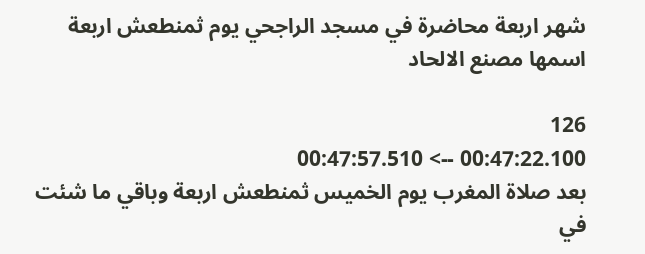شهر اربعة محاضرة في مسجد الراجحي يوم ثمنطعش اربعة اسمها مصنع الالحاد

126
00:47:22.100 --> 00:47:57.510
بعد صلاة المغرب يوم الخميس ثمنطعش اربعة وباقي ما شئت في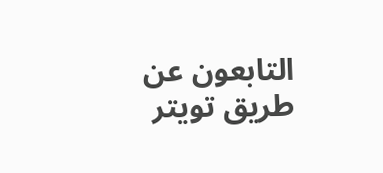التابعون عن طريق تويتر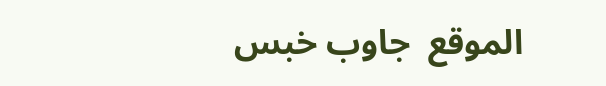الموقع  جاوب خبس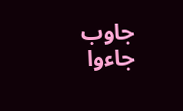جاوب  جاءوا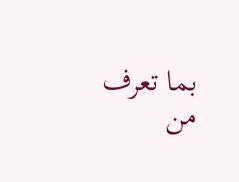بما تعرف من